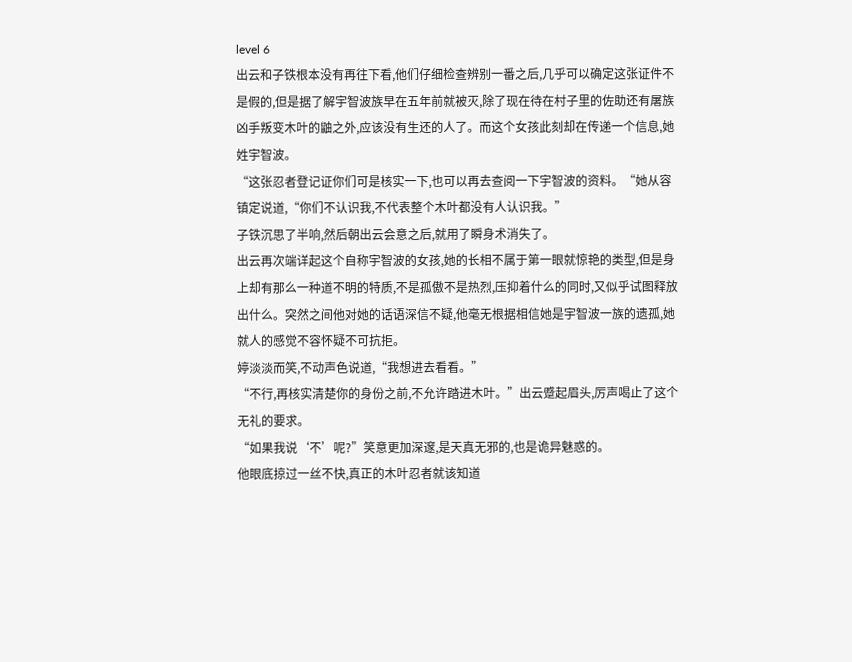level 6
出云和子铁根本没有再往下看,他们仔细检查辨别一番之后,几乎可以确定这张证件不是假的,但是据了解宇智波族早在五年前就被灭,除了现在待在村子里的佐助还有屠族凶手叛变木叶的鼬之外,应该没有生还的人了。而这个女孩此刻却在传递一个信息,她姓宇智波。
“这张忍者登记证你们可是核实一下,也可以再去查阅一下宇智波的资料。“她从容镇定说道,“你们不认识我,不代表整个木叶都没有人认识我。”
子铁沉思了半响,然后朝出云会意之后,就用了瞬身术消失了。
出云再次端详起这个自称宇智波的女孩,她的长相不属于第一眼就惊艳的类型,但是身上却有那么一种道不明的特质,不是孤傲不是热烈,压抑着什么的同时,又似乎试图释放出什么。突然之间他对她的话语深信不疑,他毫无根据相信她是宇智波一族的遗孤,她就人的感觉不容怀疑不可抗拒。
婷淡淡而笑,不动声色说道,“我想进去看看。”
“不行,再核实清楚你的身份之前,不允许踏进木叶。”出云蹙起眉头,厉声喝止了这个无礼的要求。
“如果我说‘不’呢?”笑意更加深邃,是天真无邪的,也是诡异魅惑的。
他眼底掠过一丝不快,真正的木叶忍者就该知道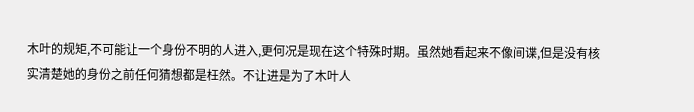木叶的规矩,不可能让一个身份不明的人进入,更何况是现在这个特殊时期。虽然她看起来不像间谍,但是没有核实清楚她的身份之前任何猜想都是枉然。不让进是为了木叶人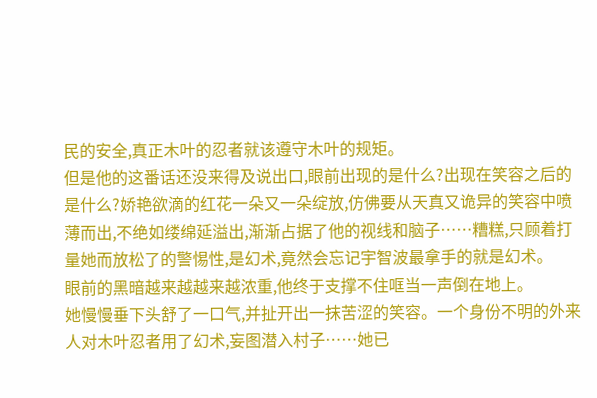民的安全,真正木叶的忍者就该遵守木叶的规矩。
但是他的这番话还没来得及说出口,眼前出现的是什么?出现在笑容之后的是什么?娇艳欲滴的红花一朵又一朵绽放,仿佛要从天真又诡异的笑容中喷薄而出,不绝如缕绵延溢出,渐渐占据了他的视线和脑子……糟糕,只顾着打量她而放松了的警惕性,是幻术,竟然会忘记宇智波最拿手的就是幻术。
眼前的黑暗越来越越来越浓重,他终于支撑不住哐当一声倒在地上。
她慢慢垂下头舒了一口气,并扯开出一抹苦涩的笑容。一个身份不明的外来人对木叶忍者用了幻术,妄图潜入村子……她已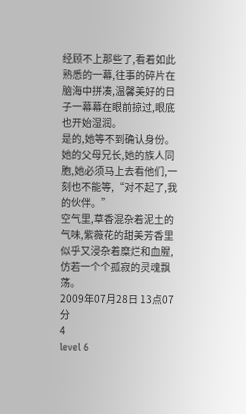经顾不上那些了,看着如此熟悉的一幕,往事的碎片在脑海中拼凑,温馨美好的日子一幕幕在眼前掠过,眼底也开始湿润。
是的,她等不到确认身份。她的父母兄长,她的族人同胞,她必须马上去看他们,一刻也不能等,“对不起了,我的伙伴。”
空气里,草香混杂着泥土的气味,紫薇花的甜美芳香里似乎又浸杂着糜烂和血腥,仿若一个个孤寂的灵魂飘荡。
2009年07月28日 13点07分
4
level 6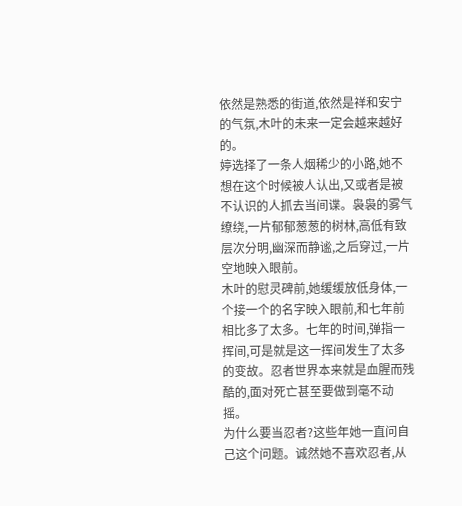依然是熟悉的街道,依然是祥和安宁的气氛,木叶的未来一定会越来越好的。
婷选择了一条人烟稀少的小路,她不想在这个时候被人认出,又或者是被不认识的人抓去当间谍。袅袅的雾气缭绕,一片郁郁葱葱的树林,高低有致层次分明,幽深而静谧,之后穿过,一片空地映入眼前。
木叶的慰灵碑前,她缓缓放低身体,一个接一个的名字映入眼前,和七年前相比多了太多。七年的时间,弹指一挥间,可是就是这一挥间发生了太多的变故。忍者世界本来就是血腥而残酷的,面对死亡甚至要做到毫不动摇。
为什么要当忍者?这些年她一直问自己这个问题。诚然她不喜欢忍者,从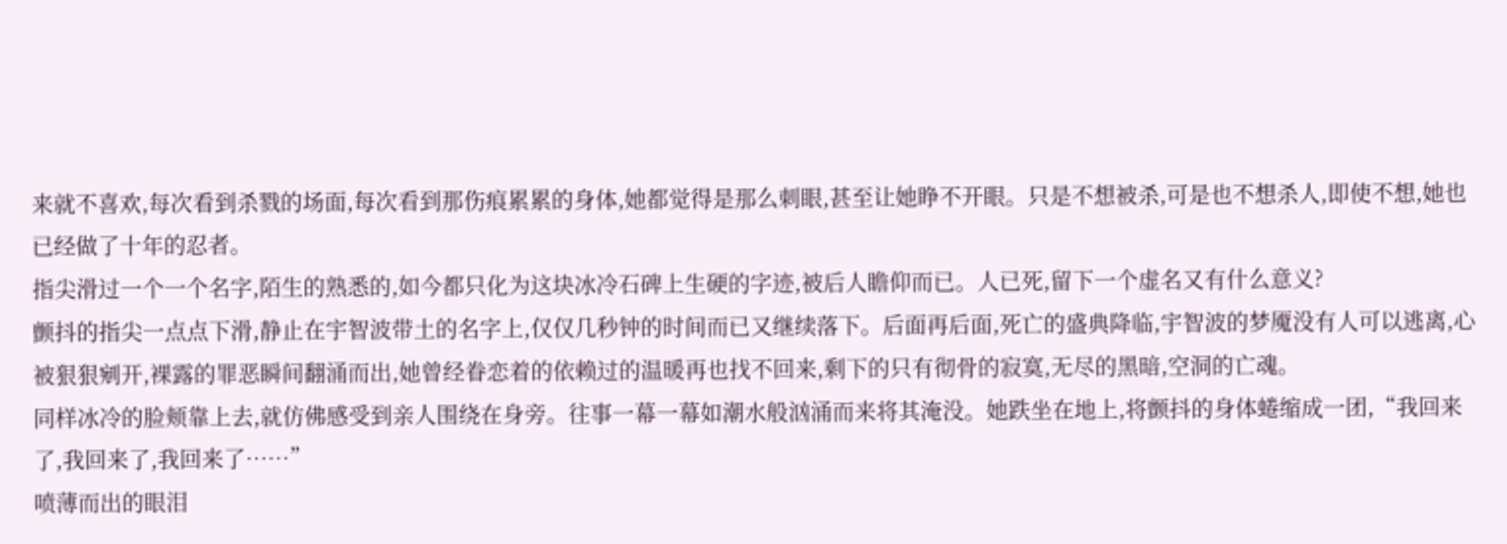来就不喜欢,每次看到杀戮的场面,每次看到那伤痕累累的身体,她都觉得是那么刺眼,甚至让她睁不开眼。只是不想被杀,可是也不想杀人,即使不想,她也已经做了十年的忍者。
指尖滑过一个一个名字,陌生的熟悉的,如今都只化为这块冰冷石碑上生硬的字迹,被后人瞻仰而已。人已死,留下一个虚名又有什么意义?
颤抖的指尖一点点下滑,静止在宇智波带土的名字上,仅仅几秒钟的时间而已又继续落下。后面再后面,死亡的盛典降临,宇智波的梦魇没有人可以逃离,心被狠狠剜开,裸露的罪恶瞬间翻涌而出,她曾经眷恋着的依赖过的温暖再也找不回来,剩下的只有彻骨的寂寞,无尽的黑暗,空洞的亡魂。
同样冰冷的脸颊靠上去,就仿佛感受到亲人围绕在身旁。往事一幕一幕如潮水般汹涌而来将其淹没。她跌坐在地上,将颤抖的身体蜷缩成一团,“我回来了,我回来了,我回来了……”
喷薄而出的眼泪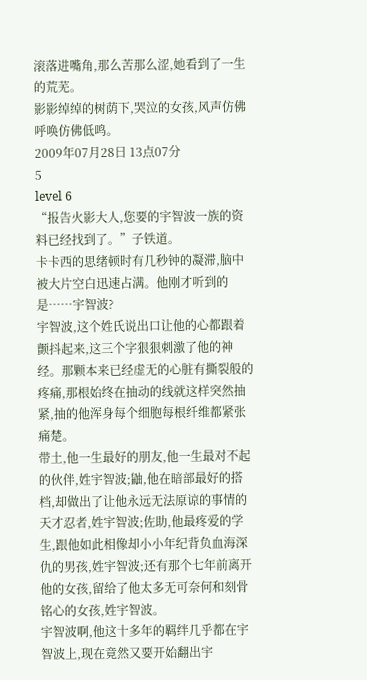滚落进嘴角,那么苦那么涩,她看到了一生的荒芜。
影影绰绰的树荫下,哭泣的女孩,风声仿佛呼唤仿佛低鸣。
2009年07月28日 13点07分
5
level 6
“报告火影大人,您要的宇智波一族的资料已经找到了。”子铁道。
卡卡西的思绪顿时有几秒钟的凝滞,脑中被大片空白迅速占满。他刚才听到的是……宇智波?
宇智波,这个姓氏说出口让他的心都跟着颤抖起来,这三个字狠狠刺激了他的神经。那颗本来已经虚无的心脏有撕裂般的疼痛,那根始终在抽动的线就这样突然抽紧,抽的他浑身每个细胞每根纤维都紧张痛楚。
带土,他一生最好的朋友,他一生最对不起的伙伴,姓宇智波;鼬,他在暗部最好的搭档,却做出了让他永远无法原谅的事情的天才忍者,姓宇智波;佐助,他最疼爱的学生,跟他如此相像却小小年纪背负血海深仇的男孩,姓宇智波;还有那个七年前离开他的女孩,留给了他太多无可奈何和刻骨铭心的女孩,姓宇智波。
宇智波啊,他这十多年的羁绊几乎都在宇智波上,现在竟然又要开始翻出宇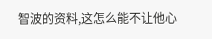智波的资料,这怎么能不让他心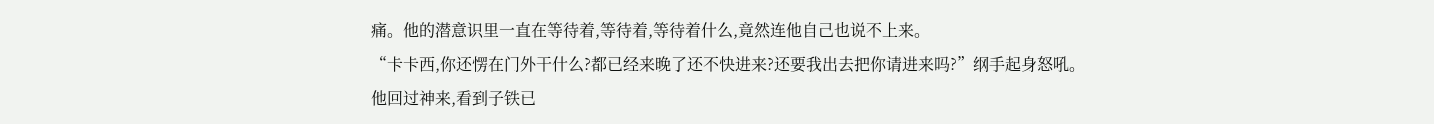痛。他的潜意识里一直在等待着,等待着,等待着什么,竟然连他自己也说不上来。
“卡卡西,你还愣在门外干什么?都已经来晚了还不快进来?还要我出去把你请进来吗?”纲手起身怒吼。
他回过神来,看到子铁已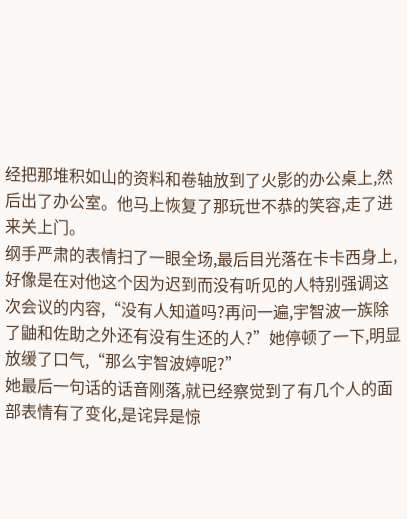经把那堆积如山的资料和卷轴放到了火影的办公桌上,然后出了办公室。他马上恢复了那玩世不恭的笑容,走了进来关上门。
纲手严肃的表情扫了一眼全场,最后目光落在卡卡西身上,好像是在对他这个因为迟到而没有听见的人特别强调这次会议的内容,“没有人知道吗?再问一遍,宇智波一族除了鼬和佐助之外还有没有生还的人?”她停顿了一下,明显放缓了口气,“那么宇智波婷呢?”
她最后一句话的话音刚落,就已经察觉到了有几个人的面部表情有了变化,是诧异是惊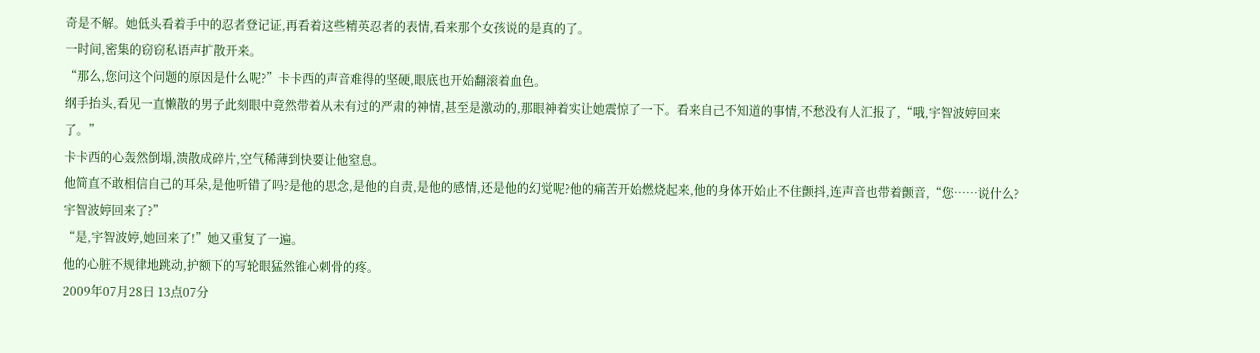奇是不解。她低头看着手中的忍者登记证,再看着这些精英忍者的表情,看来那个女孩说的是真的了。
一时间,密集的窃窃私语声扩散开来。
“那么,您问这个问题的原因是什么呢?”卡卡西的声音难得的坚硬,眼底也开始翻滚着血色。
纲手抬头,看见一直懒散的男子此刻眼中竟然带着从未有过的严肃的神情,甚至是激动的,那眼神着实让她震惊了一下。看来自己不知道的事情,不愁没有人汇报了,“哦,宇智波婷回来了。”
卡卡西的心轰然倒塌,溃散成碎片,空气稀薄到快要让他窒息。
他简直不敢相信自己的耳朵,是他听错了吗?是他的思念,是他的自责,是他的感情,还是他的幻觉呢?他的痛苦开始燃烧起来,他的身体开始止不住颤抖,连声音也带着颤音,“您……说什么?宇智波婷回来了?”
“是,宇智波婷,她回来了!”她又重复了一遍。
他的心脏不规律地跳动,护额下的写轮眼猛然锥心刺骨的疼。
2009年07月28日 13点07分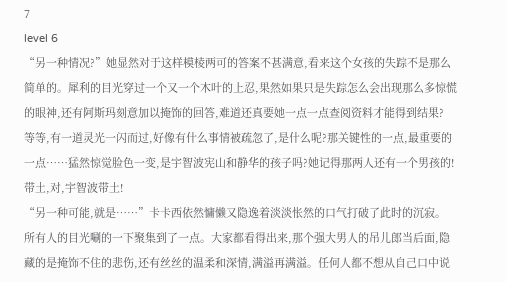7
level 6
“另一种情况?”她显然对于这样模棱两可的答案不甚满意,看来这个女孩的失踪不是那么简单的。犀利的目光穿过一个又一个木叶的上忍,果然如果只是失踪怎么会出现那么多惊慌的眼神,还有阿斯玛刻意加以掩饰的回答,难道还真要她一点一点查阅资料才能得到结果?
等等,有一道灵光一闪而过,好像有什么事情被疏忽了,是什么呢?那关键性的一点,最重要的一点……猛然惊觉脸色一变,是宇智波宪山和静华的孩子吗?她记得那两人还有一个男孩的!带土,对,宇智波带土!
“另一种可能,就是……”卡卡西依然慵懒又隐逸着淡淡怅然的口气打破了此时的沉寂。
所有人的目光唰的一下聚集到了一点。大家都看得出来,那个强大男人的吊儿郎当后面,隐藏的是掩饰不住的悲伤,还有丝丝的温柔和深情,满溢再满溢。任何人都不想从自己口中说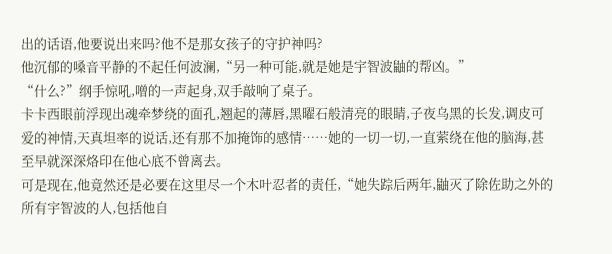出的话语,他要说出来吗?他不是那女孩子的守护神吗?
他沉郁的嗓音平静的不起任何波澜,“另一种可能,就是她是宇智波鼬的帮凶。”
“什么?”纲手惊吼,噌的一声起身,双手敲响了桌子。
卡卡西眼前浮现出魂牵梦绕的面孔,翘起的薄唇,黑曜石般清亮的眼睛,子夜乌黑的长发,调皮可爱的神情,天真坦率的说话,还有那不加掩饰的感情……她的一切一切,一直萦绕在他的脑海,甚至早就深深烙印在他心底不曾离去。
可是现在,他竟然还是必要在这里尽一个木叶忍者的责任,“她失踪后两年,鼬灭了除佐助之外的所有宇智波的人,包括他自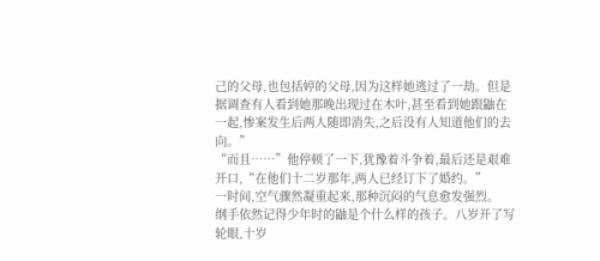己的父母,也包括婷的父母,因为这样她逃过了一劫。但是据调查有人看到她那晚出现过在木叶,甚至看到她跟鼬在一起,惨案发生后两人随即消失,之后没有人知道他们的去向。”
“而且……”他停顿了一下,犹豫着斗争着,最后还是艰难开口,“在他们十二岁那年,两人已经订下了婚约。”
一时间,空气骤然凝重起来,那种沉闷的气息愈发强烈。
纲手依然记得少年时的鼬是个什么样的孩子。八岁开了写轮眼,十岁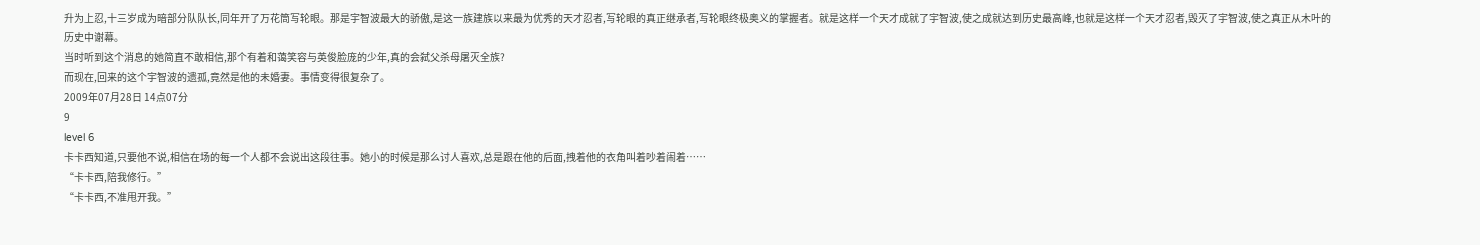升为上忍,十三岁成为暗部分队队长,同年开了万花筒写轮眼。那是宇智波最大的骄傲,是这一族建族以来最为优秀的天才忍者,写轮眼的真正继承者,写轮眼终极奥义的掌握者。就是这样一个天才成就了宇智波,使之成就达到历史最高峰,也就是这样一个天才忍者,毁灭了宇智波,使之真正从木叶的历史中谢幕。
当时听到这个消息的她简直不敢相信,那个有着和蔼笑容与英俊脸庞的少年,真的会弑父杀母屠灭全族?
而现在,回来的这个宇智波的遗孤,竟然是他的未婚妻。事情变得很复杂了。
2009年07月28日 14点07分
9
level 6
卡卡西知道,只要他不说,相信在场的每一个人都不会说出这段往事。她小的时候是那么讨人喜欢,总是跟在他的后面,拽着他的衣角叫着吵着闹着……
“卡卡西,陪我修行。”
“卡卡西,不准甩开我。”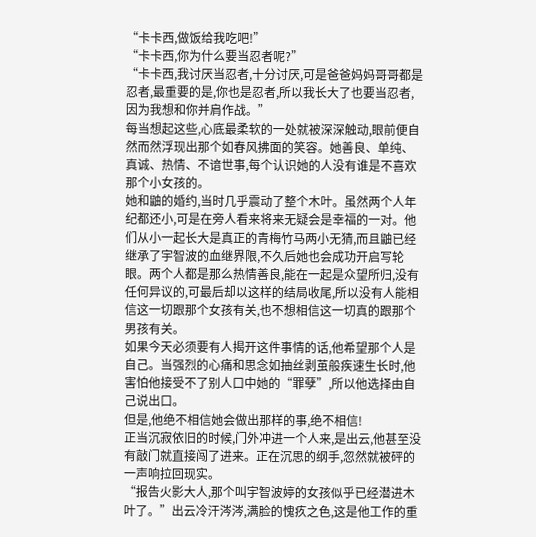“卡卡西,做饭给我吃吧!”
“卡卡西,你为什么要当忍者呢?”
“卡卡西,我讨厌当忍者,十分讨厌,可是爸爸妈妈哥哥都是忍者,最重要的是,你也是忍者,所以我长大了也要当忍者,因为我想和你并肩作战。”
每当想起这些,心底最柔软的一处就被深深触动,眼前便自然而然浮现出那个如春风拂面的笑容。她善良、单纯、真诚、热情、不谙世事,每个认识她的人没有谁是不喜欢那个小女孩的。
她和鼬的婚约,当时几乎震动了整个木叶。虽然两个人年纪都还小,可是在旁人看来将来无疑会是幸福的一对。他们从小一起长大是真正的青梅竹马两小无猜,而且鼬已经继承了宇智波的血继界限,不久后她也会成功开启写轮眼。两个人都是那么热情善良,能在一起是众望所归,没有任何异议的,可最后却以这样的结局收尾,所以没有人能相信这一切跟那个女孩有关,也不想相信这一切真的跟那个男孩有关。
如果今天必须要有人揭开这件事情的话,他希望那个人是自己。当强烈的心痛和思念如抽丝剥茧般疾速生长时,他害怕他接受不了别人口中她的“罪孽”,所以他选择由自己说出口。
但是,他绝不相信她会做出那样的事,绝不相信!
正当沉寂依旧的时候,门外冲进一个人来,是出云,他甚至没有敲门就直接闯了进来。正在沉思的纲手,忽然就被砰的一声响拉回现实。
“报告火影大人,那个叫宇智波婷的女孩似乎已经潜进木叶了。”出云冷汗涔涔,满脸的愧疚之色,这是他工作的重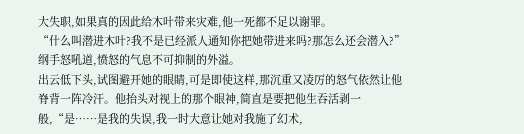大失职,如果真的因此给木叶带来灾难,他一死都不足以谢罪。
“什么叫潜进木叶?我不是已经派人通知你把她带进来吗?那怎么还会潜入?”纲手怒吼道,愤怒的气息不可抑制的外溢。
出云低下头,试图避开她的眼睛,可是即使这样,那沉重又凌厉的怒气依然让他脊背一阵冷汗。他抬头对视上的那个眼神,简直是要把他生吞活剥一般,“是……是我的失误,我一时大意让她对我施了幻术,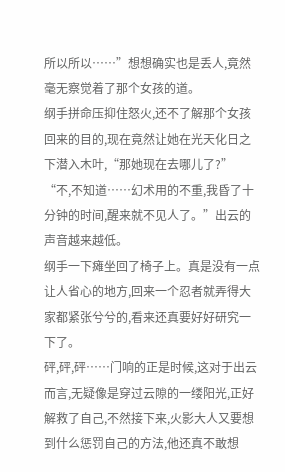所以所以……”想想确实也是丢人,竟然毫无察觉着了那个女孩的道。
纲手拼命压抑住怒火,还不了解那个女孩回来的目的,现在竟然让她在光天化日之下潜入木叶,“那她现在去哪儿了?”
“不,不知道……幻术用的不重,我昏了十分钟的时间,醒来就不见人了。”出云的声音越来越低。
纲手一下瘫坐回了椅子上。真是没有一点让人省心的地方,回来一个忍者就弄得大家都紧张兮兮的,看来还真要好好研究一下了。
砰,砰,砰……门响的正是时候,这对于出云而言,无疑像是穿过云隙的一缕阳光,正好解救了自己,不然接下来,火影大人又要想到什么惩罚自己的方法,他还真不敢想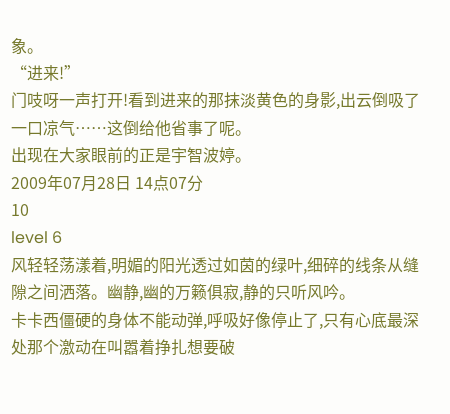象。
“进来!”
门吱呀一声打开!看到进来的那抹淡黄色的身影,出云倒吸了一口凉气……这倒给他省事了呢。
出现在大家眼前的正是宇智波婷。
2009年07月28日 14点07分
10
level 6
风轻轻荡漾着,明媚的阳光透过如茵的绿叶,细碎的线条从缝隙之间洒落。幽静,幽的万籁俱寂,静的只听风吟。
卡卡西僵硬的身体不能动弹,呼吸好像停止了,只有心底最深处那个激动在叫嚣着挣扎想要破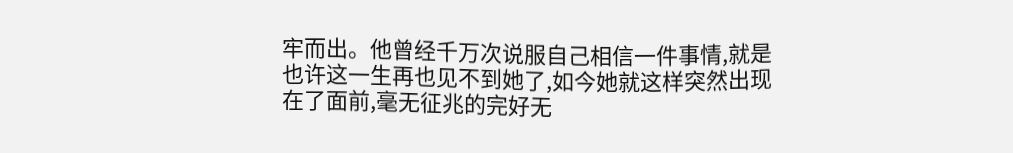牢而出。他曾经千万次说服自己相信一件事情,就是也许这一生再也见不到她了,如今她就这样突然出现在了面前,毫无征兆的完好无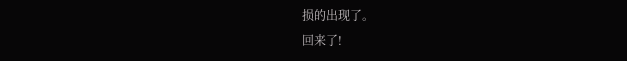损的出现了。
回来了!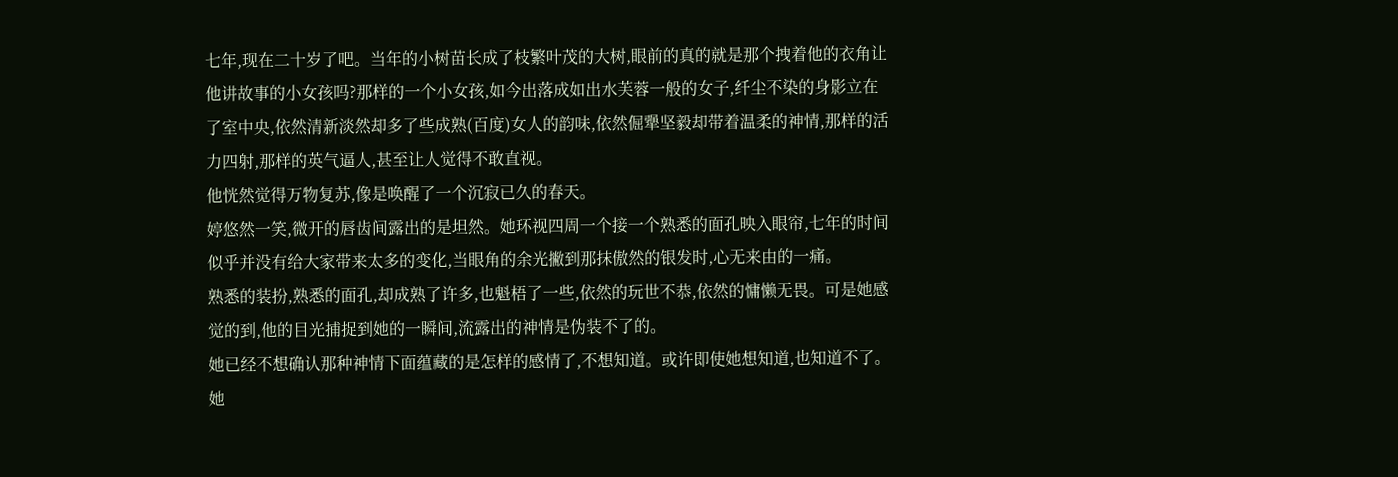七年,现在二十岁了吧。当年的小树苗长成了枝繁叶茂的大树,眼前的真的就是那个拽着他的衣角让他讲故事的小女孩吗?那样的一个小女孩,如今出落成如出水芙蓉一般的女子,纤尘不染的身影立在了室中央,依然清新淡然却多了些成熟(百度)女人的韵味,依然倔犟坚毅却带着温柔的神情,那样的活力四射,那样的英气逼人,甚至让人觉得不敢直视。
他恍然觉得万物复苏,像是唤醒了一个沉寂已久的春天。
婷悠然一笑,微开的唇齿间露出的是坦然。她环视四周一个接一个熟悉的面孔映入眼帘,七年的时间似乎并没有给大家带来太多的变化,当眼角的余光撇到那抹傲然的银发时,心无来由的一痛。
熟悉的装扮,熟悉的面孔,却成熟了许多,也魁梧了一些,依然的玩世不恭,依然的慵懒无畏。可是她感觉的到,他的目光捕捉到她的一瞬间,流露出的神情是伪装不了的。
她已经不想确认那种神情下面蕴藏的是怎样的感情了,不想知道。或许即使她想知道,也知道不了。她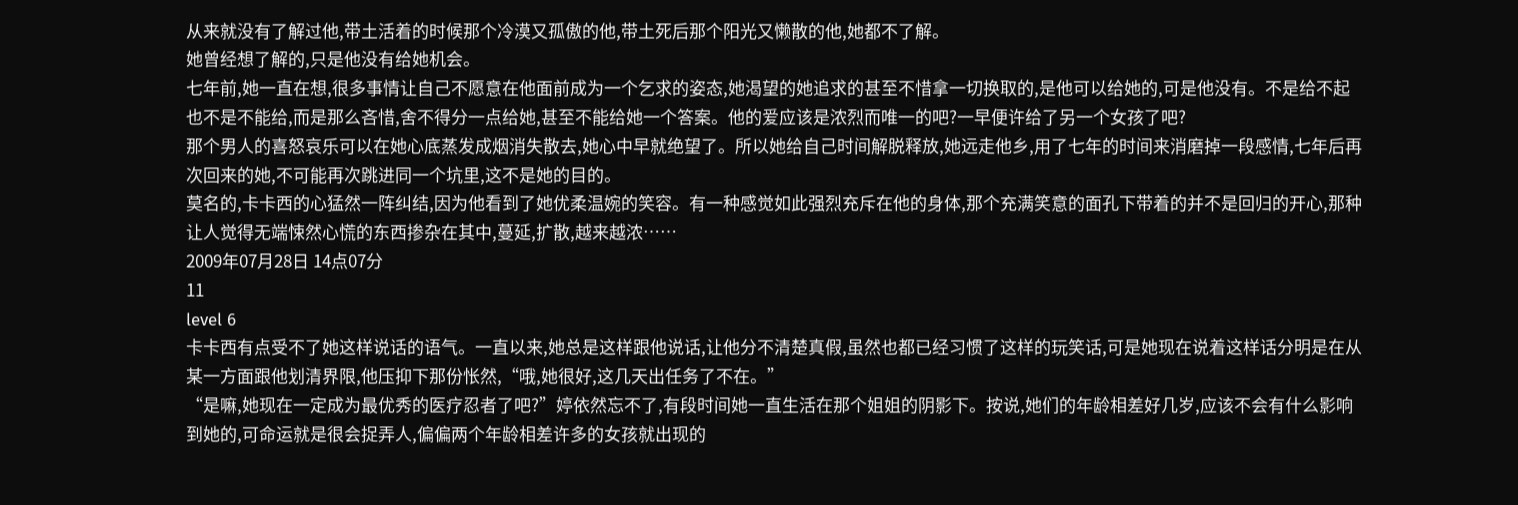从来就没有了解过他,带土活着的时候那个冷漠又孤傲的他,带土死后那个阳光又懒散的他,她都不了解。
她曾经想了解的,只是他没有给她机会。
七年前,她一直在想,很多事情让自己不愿意在他面前成为一个乞求的姿态,她渴望的她追求的甚至不惜拿一切换取的,是他可以给她的,可是他没有。不是给不起也不是不能给,而是那么吝惜,舍不得分一点给她,甚至不能给她一个答案。他的爱应该是浓烈而唯一的吧?一早便许给了另一个女孩了吧?
那个男人的喜怒哀乐可以在她心底蒸发成烟消失散去,她心中早就绝望了。所以她给自己时间解脱释放,她远走他乡,用了七年的时间来消磨掉一段感情,七年后再次回来的她,不可能再次跳进同一个坑里,这不是她的目的。
莫名的,卡卡西的心猛然一阵纠结,因为他看到了她优柔温婉的笑容。有一种感觉如此强烈充斥在他的身体,那个充满笑意的面孔下带着的并不是回归的开心,那种让人觉得无端悚然心慌的东西掺杂在其中,蔓延,扩散,越来越浓……
2009年07月28日 14点07分
11
level 6
卡卡西有点受不了她这样说话的语气。一直以来,她总是这样跟他说话,让他分不清楚真假,虽然也都已经习惯了这样的玩笑话,可是她现在说着这样话分明是在从某一方面跟他划清界限,他压抑下那份怅然,“哦,她很好,这几天出任务了不在。”
“是嘛,她现在一定成为最优秀的医疗忍者了吧?”婷依然忘不了,有段时间她一直生活在那个姐姐的阴影下。按说,她们的年龄相差好几岁,应该不会有什么影响到她的,可命运就是很会捉弄人,偏偏两个年龄相差许多的女孩就出现的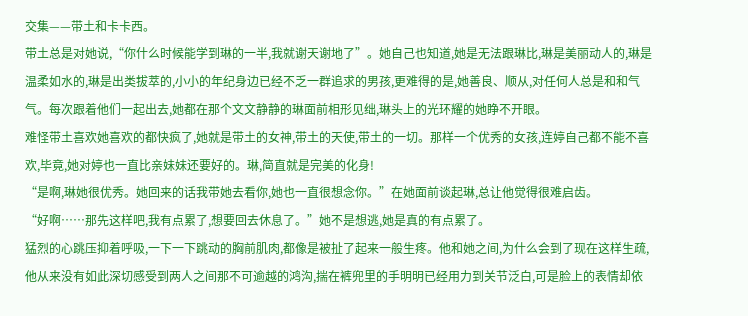交集——带土和卡卡西。
带土总是对她说,“你什么时候能学到琳的一半,我就谢天谢地了”。她自己也知道,她是无法跟琳比,琳是美丽动人的,琳是温柔如水的,琳是出类拔萃的,小小的年纪身边已经不乏一群追求的男孩,更难得的是,她善良、顺从,对任何人总是和和气气。每次跟着他们一起出去,她都在那个文文静静的琳面前相形见绌,琳头上的光环耀的她睁不开眼。
难怪带土喜欢她喜欢的都快疯了,她就是带土的女神,带土的天使,带土的一切。那样一个优秀的女孩,连婷自己都不能不喜欢,毕竟,她对婷也一直比亲妹妹还要好的。琳,简直就是完美的化身!
“是啊,琳她很优秀。她回来的话我带她去看你,她也一直很想念你。”在她面前谈起琳,总让他觉得很难启齿。
“好啊……那先这样吧,我有点累了,想要回去休息了。”她不是想逃,她是真的有点累了。
猛烈的心跳压抑着呼吸,一下一下跳动的胸前肌肉,都像是被扯了起来一般生疼。他和她之间,为什么会到了现在这样生疏,他从来没有如此深切感受到两人之间那不可逾越的鸿沟,揣在裤兜里的手明明已经用力到关节泛白,可是脸上的表情却依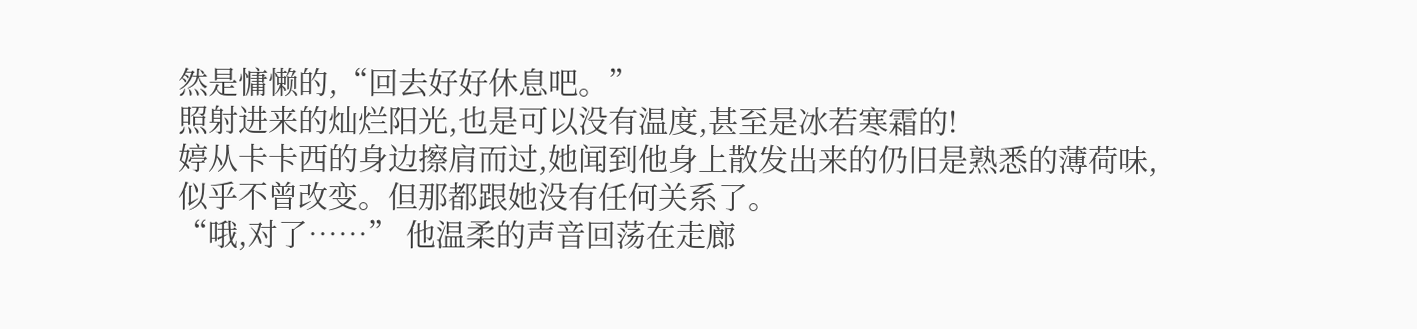然是慵懒的,“回去好好休息吧。”
照射进来的灿烂阳光,也是可以没有温度,甚至是冰若寒霜的!
婷从卡卡西的身边擦肩而过,她闻到他身上散发出来的仍旧是熟悉的薄荷味,似乎不曾改变。但那都跟她没有任何关系了。
“哦,对了……” 他温柔的声音回荡在走廊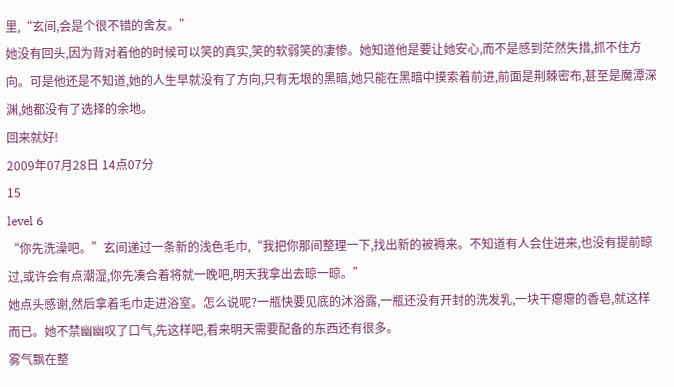里,“玄间,会是个很不错的舍友。”
她没有回头,因为背对着他的时候可以笑的真实,笑的软弱笑的凄惨。她知道他是要让她安心,而不是感到茫然失措,抓不住方向。可是他还是不知道,她的人生早就没有了方向,只有无垠的黑暗,她只能在黑暗中摸索着前进,前面是荆棘密布,甚至是魔潭深渊,她都没有了选择的余地。
回来就好!
2009年07月28日 14点07分
15
level 6
“你先洗澡吧。”玄间递过一条新的浅色毛巾,“我把你那间整理一下,找出新的被褥来。不知道有人会住进来,也没有提前晾过,或许会有点潮湿,你先凑合着将就一晚吧,明天我拿出去晾一晾。”
她点头感谢,然后拿着毛巾走进浴室。怎么说呢?一瓶快要见底的沐浴露,一瓶还没有开封的洗发乳,一块干瘪瘪的香皂,就这样而已。她不禁幽幽叹了口气,先这样吧,看来明天需要配备的东西还有很多。
雾气飘在整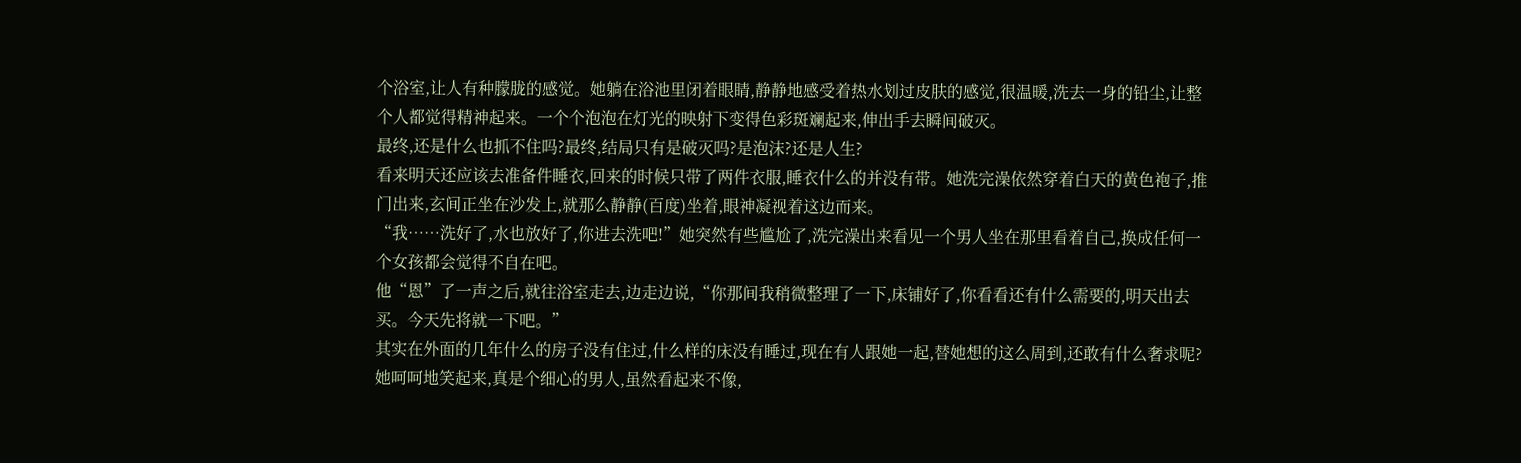个浴室,让人有种朦胧的感觉。她躺在浴池里闭着眼睛,静静地感受着热水划过皮肤的感觉,很温暖,洗去一身的铅尘,让整个人都觉得精神起来。一个个泡泡在灯光的映射下变得色彩斑斓起来,伸出手去瞬间破灭。
最终,还是什么也抓不住吗?最终,结局只有是破灭吗?是泡沫?还是人生?
看来明天还应该去准备件睡衣,回来的时候只带了两件衣服,睡衣什么的并没有带。她洗完澡依然穿着白天的黄色袍子,推门出来,玄间正坐在沙发上,就那么静静(百度)坐着,眼神凝视着这边而来。
“我……洗好了,水也放好了,你进去洗吧!”她突然有些尴尬了,洗完澡出来看见一个男人坐在那里看着自己,换成任何一个女孩都会觉得不自在吧。
他“恩”了一声之后,就往浴室走去,边走边说,“你那间我稍微整理了一下,床铺好了,你看看还有什么需要的,明天出去买。今天先将就一下吧。”
其实在外面的几年什么的房子没有住过,什么样的床没有睡过,现在有人跟她一起,替她想的这么周到,还敢有什么奢求呢?她呵呵地笑起来,真是个细心的男人,虽然看起来不像,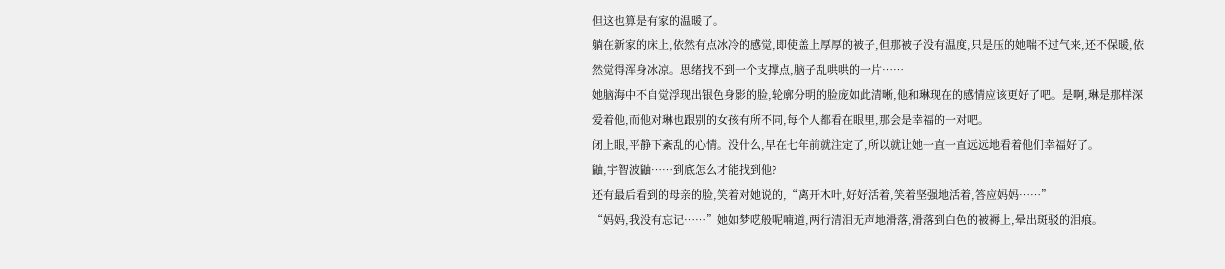但这也算是有家的温暖了。
躺在新家的床上,依然有点冰冷的感觉,即使盖上厚厚的被子,但那被子没有温度,只是压的她喘不过气来,还不保暖,依然觉得浑身冰凉。思绪找不到一个支撑点,脑子乱哄哄的一片……
她脑海中不自觉浮现出银色身影的脸,轮廓分明的脸庞如此清晰,他和琳现在的感情应该更好了吧。是啊,琳是那样深爱着他,而他对琳也跟别的女孩有所不同,每个人都看在眼里,那会是幸福的一对吧。
闭上眼,平静下紊乱的心情。没什么,早在七年前就注定了,所以就让她一直一直远远地看着他们幸福好了。
鼬,宇智波鼬……到底怎么才能找到他?
还有最后看到的母亲的脸,笑着对她说的,“离开木叶,好好活着,笑着坚强地活着,答应妈妈……”
“妈妈,我没有忘记……”她如梦呓般呢喃道,两行清泪无声地滑落,滑落到白色的被褥上,晕出斑驳的泪痕。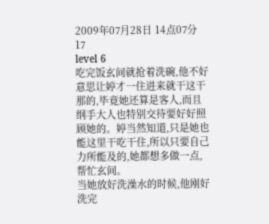2009年07月28日 14点07分
17
level 6
吃完饭玄间就抢着洗碗,他不好意思让婷才一住进来就干这干那的,毕竟她还算是客人,而且纲手大人也特别交待要好好照顾她的。婷当然知道,只是她也能这里干吃干住,所以只要自己力所能及的,她都想多做一点,帮忙玄间。
当她放好洗澡水的时候,他刚好洗完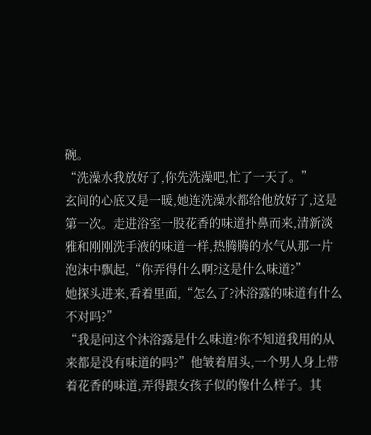碗。
“洗澡水我放好了,你先洗澡吧,忙了一天了。”
玄间的心底又是一暖,她连洗澡水都给他放好了,这是第一次。走进浴室一股花香的味道扑鼻而来,清新淡雅和刚刚洗手液的味道一样,热腾腾的水气从那一片泡沫中飘起,“你弄得什么啊?这是什么味道?”
她探头进来,看着里面,“怎么了?沐浴露的味道有什么不对吗?”
“我是问这个沐浴露是什么味道?你不知道我用的从来都是没有味道的吗?”他皱着眉头,一个男人身上带着花香的味道,弄得跟女孩子似的像什么样子。其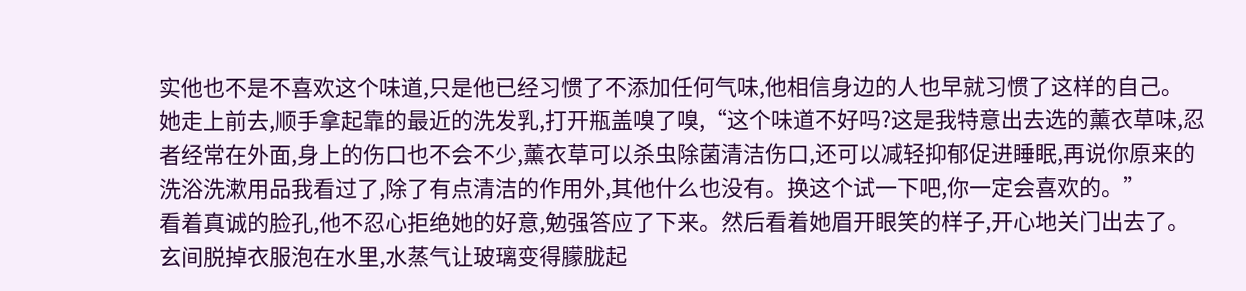实他也不是不喜欢这个味道,只是他已经习惯了不添加任何气味,他相信身边的人也早就习惯了这样的自己。
她走上前去,顺手拿起靠的最近的洗发乳,打开瓶盖嗅了嗅,“这个味道不好吗?这是我特意出去选的薰衣草味,忍者经常在外面,身上的伤口也不会不少,薰衣草可以杀虫除菌清洁伤口,还可以减轻抑郁促进睡眠,再说你原来的洗浴洗漱用品我看过了,除了有点清洁的作用外,其他什么也没有。换这个试一下吧,你一定会喜欢的。”
看着真诚的脸孔,他不忍心拒绝她的好意,勉强答应了下来。然后看着她眉开眼笑的样子,开心地关门出去了。
玄间脱掉衣服泡在水里,水蒸气让玻璃变得朦胧起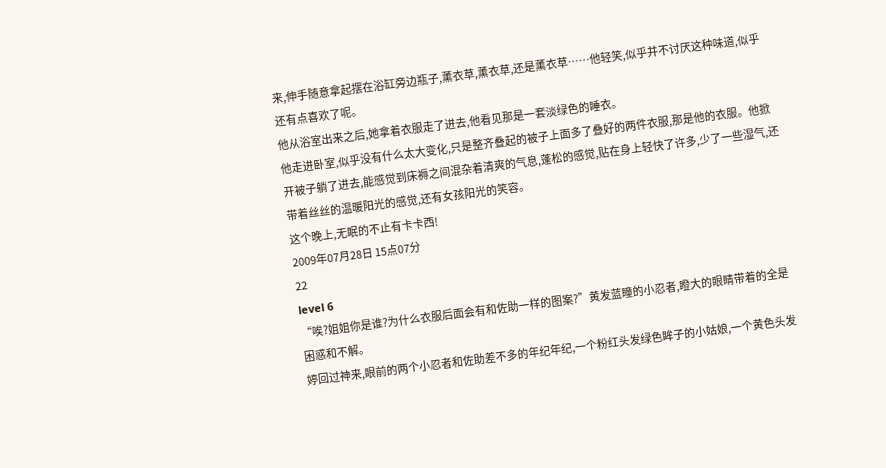来,伸手随意拿起摆在浴缸旁边瓶子,薰衣草,薰衣草,还是薰衣草……他轻笑,似乎并不讨厌这种味道,似乎还有点喜欢了呢。
他从浴室出来之后,她拿着衣服走了进去,他看见那是一套淡绿色的睡衣。
他走进卧室,似乎没有什么太大变化,只是整齐叠起的被子上面多了叠好的两件衣服,那是他的衣服。他掀开被子躺了进去,能感觉到床褥之间混杂着清爽的气息,蓬松的感觉,贴在身上轻快了许多,少了一些湿气,还带着丝丝的温暖阳光的感觉,还有女孩阳光的笑容。
这个晚上,无眠的不止有卡卡西!
2009年07月28日 15点07分
22
level 6
“唉?姐姐你是谁?为什么衣服后面会有和佐助一样的图案?”黄发蓝瞳的小忍者,瞪大的眼睛带着的全是困惑和不解。
婷回过神来,眼前的两个小忍者和佐助差不多的年纪年纪,一个粉红头发绿色眸子的小姑娘,一个黄色头发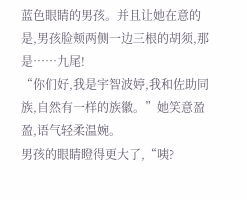蓝色眼睛的男孩。并且让她在意的是,男孩脸颊两侧一边三根的胡须,那是……九尾!
“你们好,我是宇智波婷,我和佐助同族,自然有一样的族徽。”她笑意盈盈,语气轻柔温婉。
男孩的眼睛瞪得更大了,“咦?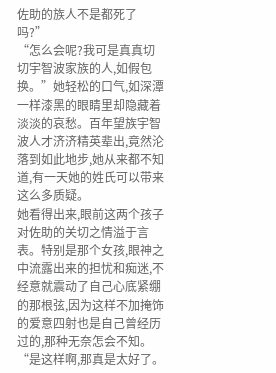佐助的族人不是都死了吗?”
“怎么会呢?我可是真真切切宇智波家族的人,如假包换。”她轻松的口气,如深潭一样漆黑的眼睛里却隐藏着淡淡的哀愁。百年望族宇智波人才济济精英辈出,竟然沦落到如此地步,她从来都不知道,有一天她的姓氏可以带来这么多质疑。
她看得出来,眼前这两个孩子对佐助的关切之情溢于言表。特别是那个女孩,眼神之中流露出来的担忧和痴迷,不经意就震动了自己心底紧绷的那根弦,因为这样不加掩饰的爱意四射也是自己曾经历过的,那种无奈怎会不知。
“是这样啊,那真是太好了。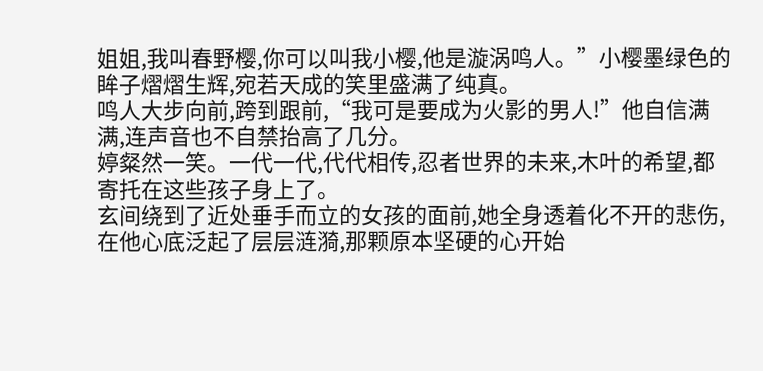姐姐,我叫春野樱,你可以叫我小樱,他是漩涡鸣人。”小樱墨绿色的眸子熠熠生辉,宛若天成的笑里盛满了纯真。
鸣人大步向前,跨到跟前,“我可是要成为火影的男人!”他自信满满,连声音也不自禁抬高了几分。
婷粲然一笑。一代一代,代代相传,忍者世界的未来,木叶的希望,都寄托在这些孩子身上了。
玄间绕到了近处垂手而立的女孩的面前,她全身透着化不开的悲伤,在他心底泛起了层层涟漪,那颗原本坚硬的心开始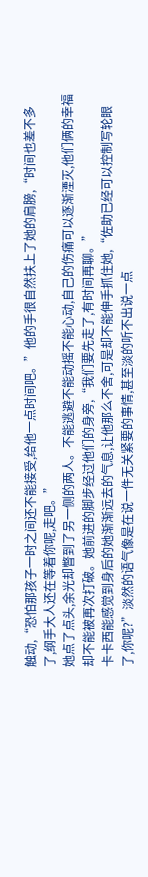触动,“恐怕那孩子一时之间还不能接受,给他一点时间吧。”他的手很自然扶上了她的肩膀,“时间也差不多了,纲手大人还在等着你呢,走吧。”
她点了点头,余光却瞥到了另一侧的两人。不能逃避不能动摇不能心动,自己的伤痛可以逐渐湮灭,他们俩的幸福却不能被再次打破。她前进的脚步经过他们的身旁,“我们要先走了,有时间再聊。”
卡卡西能感觉到身后的她渐渐远去的气息,让他那么不舍,可是却不能伸手抓住她,“佐助已经可以控制写轮眼了,你呢?”淡然的语气像是在说一件无关紧要的事情,甚至淡的听不出说一点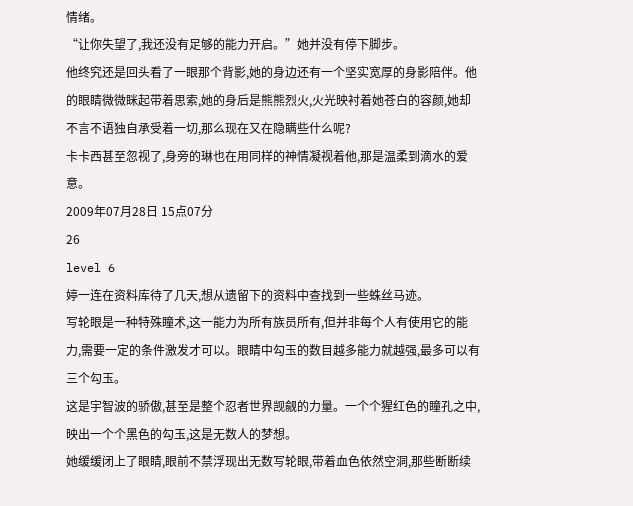情绪。
“让你失望了,我还没有足够的能力开启。”她并没有停下脚步。
他终究还是回头看了一眼那个背影,她的身边还有一个坚实宽厚的身影陪伴。他的眼睛微微眯起带着思索,她的身后是熊熊烈火,火光映衬着她苍白的容颜,她却不言不语独自承受着一切,那么现在又在隐瞒些什么呢?
卡卡西甚至忽视了,身旁的琳也在用同样的神情凝视着他,那是温柔到滴水的爱意。
2009年07月28日 15点07分
26
level 6
婷一连在资料库待了几天,想从遗留下的资料中查找到一些蛛丝马迹。
写轮眼是一种特殊瞳术,这一能力为所有族员所有,但并非每个人有使用它的能力,需要一定的条件激发才可以。眼睛中勾玉的数目越多能力就越强,最多可以有三个勾玉。
这是宇智波的骄傲,甚至是整个忍者世界觊觎的力量。一个个猩红色的瞳孔之中,映出一个个黑色的勾玉,这是无数人的梦想。
她缓缓闭上了眼睛,眼前不禁浮现出无数写轮眼,带着血色依然空洞,那些断断续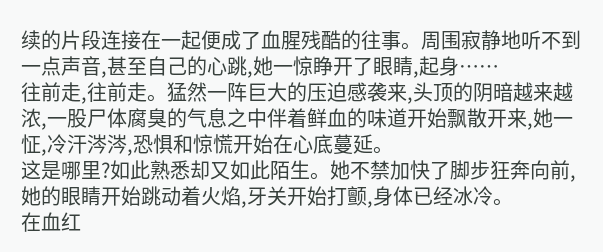续的片段连接在一起便成了血腥残酷的往事。周围寂静地听不到一点声音,甚至自己的心跳,她一惊睁开了眼睛,起身……
往前走,往前走。猛然一阵巨大的压迫感袭来,头顶的阴暗越来越浓,一股尸体腐臭的气息之中伴着鲜血的味道开始飘散开来,她一怔,冷汗涔涔,恐惧和惊慌开始在心底蔓延。
这是哪里?如此熟悉却又如此陌生。她不禁加快了脚步狂奔向前,她的眼睛开始跳动着火焰,牙关开始打颤,身体已经冰冷。
在血红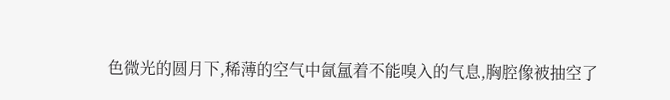色微光的圆月下,稀薄的空气中氤氲着不能嗅入的气息,胸腔像被抽空了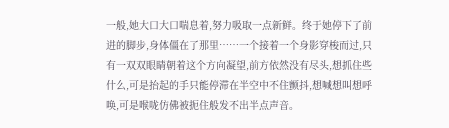一般,她大口大口喘息着,努力吸取一点新鲜。终于她停下了前进的脚步,身体僵在了那里……一个接着一个身影穿梭而过,只有一双双眼睛朝着这个方向凝望,前方依然没有尽头,想抓住些什么,可是抬起的手只能停滞在半空中不住颤抖,想喊想叫想呼唤,可是喉咙仿佛被扼住般发不出半点声音。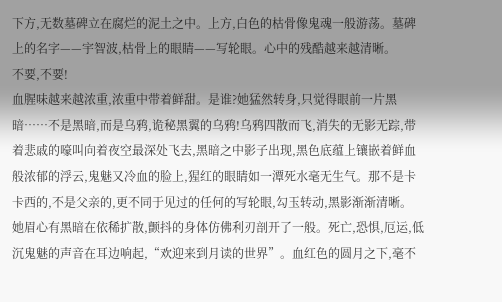下方,无数墓碑立在腐烂的泥土之中。上方,白色的枯骨像鬼魂一般游荡。墓碑上的名字——宇智波,枯骨上的眼睛——写轮眼。心中的残酷越来越清晰。
不要,不要!
血腥味越来越浓重,浓重中带着鲜甜。是谁?她猛然转身,只觉得眼前一片黑暗……不是黑暗,而是乌鸦,诡秘黑翼的乌鸦!乌鸦四散而飞,消失的无影无踪,带着悲戚的嚎叫向着夜空最深处飞去,黑暗之中影子出现,黑色底蕴上镶嵌着鲜血般浓郁的浮云,鬼魅又冷血的脸上,猩红的眼睛如一潭死水毫无生气。那不是卡卡西的,不是父亲的,更不同于见过的任何的写轮眼,勾玉转动,黑影渐渐清晰。
她眉心有黑暗在依稀扩散,颤抖的身体仿佛利刃剖开了一般。死亡,恐惧,厄运,低沉鬼魅的声音在耳边响起,“欢迎来到月读的世界”。血红色的圆月之下,毫不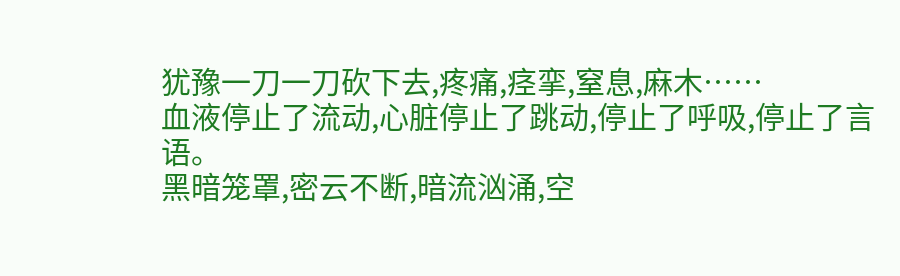犹豫一刀一刀砍下去,疼痛,痉挛,窒息,麻木……
血液停止了流动,心脏停止了跳动,停止了呼吸,停止了言语。
黑暗笼罩,密云不断,暗流汹涌,空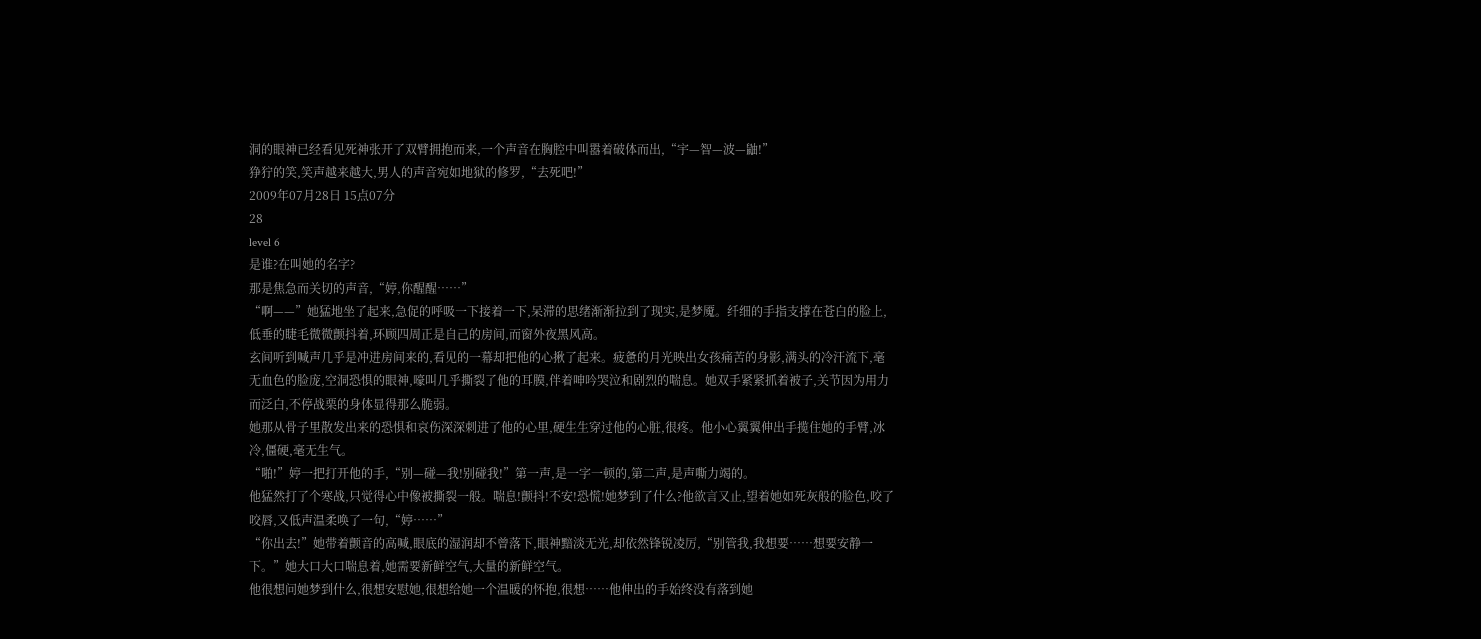洞的眼神已经看见死神张开了双臂拥抱而来,一个声音在胸腔中叫嚣着破体而出,“宇—智—波—鼬!”
狰狞的笑,笑声越来越大,男人的声音宛如地狱的修罗,“去死吧!”
2009年07月28日 15点07分
28
level 6
是谁?在叫她的名字?
那是焦急而关切的声音,“婷,你醒醒……”
“啊——”她猛地坐了起来,急促的呼吸一下接着一下,呆滞的思绪渐渐拉到了现实,是梦魇。纤细的手指支撑在苍白的脸上,低垂的睫毛微微颤抖着,环顾四周正是自己的房间,而窗外夜黑风高。
玄间听到喊声几乎是冲进房间来的,看见的一幕却把他的心揪了起来。疲惫的月光映出女孩痛苦的身影,满头的冷汗流下,毫无血色的脸庞,空洞恐惧的眼神,嚎叫几乎撕裂了他的耳膜,伴着呻吟哭泣和剧烈的喘息。她双手紧紧抓着被子,关节因为用力而泛白,不停战栗的身体显得那么脆弱。
她那从骨子里散发出来的恐惧和哀伤深深刺进了他的心里,硬生生穿过他的心脏,很疼。他小心翼翼伸出手揽住她的手臂,冰冷,僵硬,毫无生气。
“啪!”婷一把打开他的手,“别—碰—我!别碰我!”第一声,是一字一顿的,第二声,是声嘶力竭的。
他猛然打了个寒战,只觉得心中像被撕裂一般。喘息!颤抖!不安!恐慌!她梦到了什么?他欲言又止,望着她如死灰般的脸色,咬了咬唇,又低声温柔唤了一句,“婷……”
“你出去!”她带着颤音的高喊,眼底的湿润却不曾落下,眼神黯淡无光,却依然锋锐凌厉,“别管我,我想要……想要安静一下。”她大口大口喘息着,她需要新鲜空气,大量的新鲜空气。
他很想问她梦到什么,很想安慰她,很想给她一个温暖的怀抱,很想……他伸出的手始终没有落到她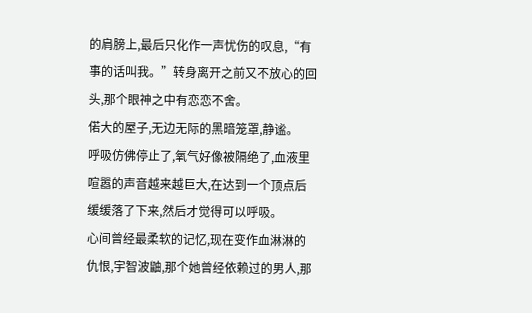的肩膀上,最后只化作一声忧伤的叹息,“有事的话叫我。”转身离开之前又不放心的回头,那个眼神之中有恋恋不舍。
偌大的屋子,无边无际的黑暗笼罩,静谧。
呼吸仿佛停止了,氧气好像被隔绝了,血液里喧嚣的声音越来越巨大,在达到一个顶点后缓缓落了下来,然后才觉得可以呼吸。
心间曾经最柔软的记忆,现在变作血淋淋的仇恨,宇智波鼬,那个她曾经依赖过的男人,那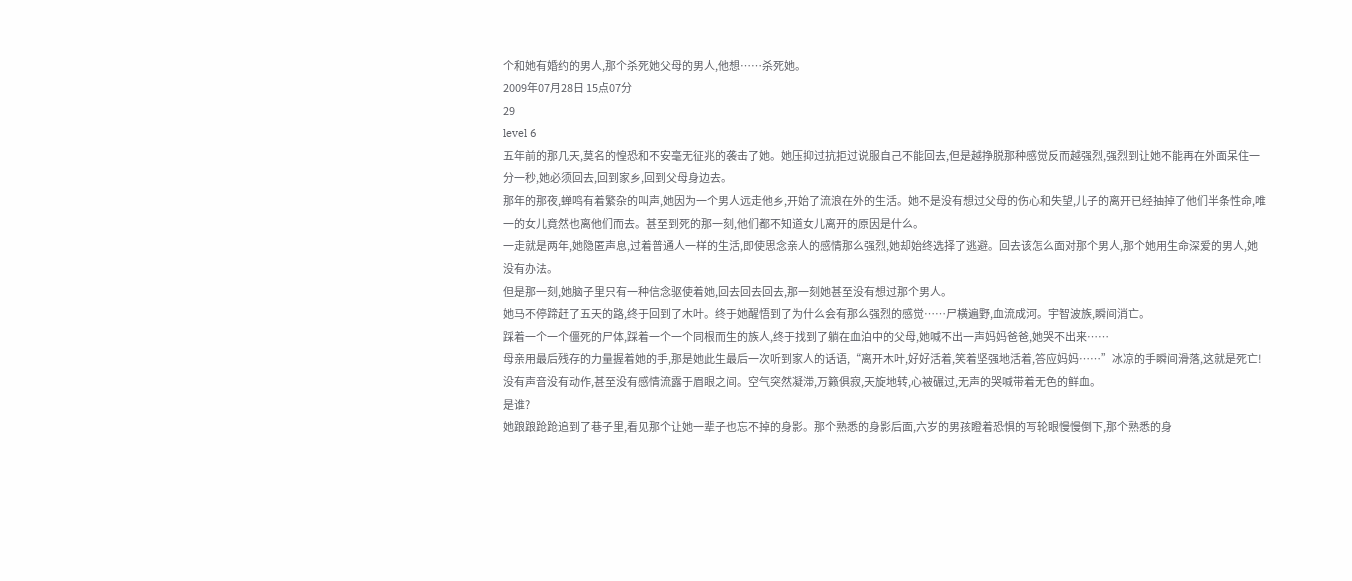个和她有婚约的男人,那个杀死她父母的男人,他想……杀死她。
2009年07月28日 15点07分
29
level 6
五年前的那几天,莫名的惶恐和不安毫无征兆的袭击了她。她压抑过抗拒过说服自己不能回去,但是越挣脱那种感觉反而越强烈,强烈到让她不能再在外面呆住一分一秒,她必须回去,回到家乡,回到父母身边去。
那年的那夜,蝉鸣有着繁杂的叫声,她因为一个男人远走他乡,开始了流浪在外的生活。她不是没有想过父母的伤心和失望,儿子的离开已经抽掉了他们半条性命,唯一的女儿竟然也离他们而去。甚至到死的那一刻,他们都不知道女儿离开的原因是什么。
一走就是两年,她隐匿声息,过着普通人一样的生活,即使思念亲人的感情那么强烈,她却始终选择了逃避。回去该怎么面对那个男人,那个她用生命深爱的男人,她没有办法。
但是那一刻,她脑子里只有一种信念驱使着她,回去回去回去,那一刻她甚至没有想过那个男人。
她马不停蹄赶了五天的路,终于回到了木叶。终于她醒悟到了为什么会有那么强烈的感觉……尸横遍野,血流成河。宇智波族,瞬间消亡。
踩着一个一个僵死的尸体,踩着一个一个同根而生的族人,终于找到了躺在血泊中的父母,她喊不出一声妈妈爸爸,她哭不出来……
母亲用最后残存的力量握着她的手,那是她此生最后一次听到家人的话语,“离开木叶,好好活着,笑着坚强地活着,答应妈妈……”冰凉的手瞬间滑落,这就是死亡!
没有声音没有动作,甚至没有感情流露于眉眼之间。空气突然凝滞,万籁俱寂,天旋地转,心被碾过,无声的哭喊带着无色的鲜血。
是谁?
她踉踉跄跄追到了巷子里,看见那个让她一辈子也忘不掉的身影。那个熟悉的身影后面,六岁的男孩瞪着恐惧的写轮眼慢慢倒下,那个熟悉的身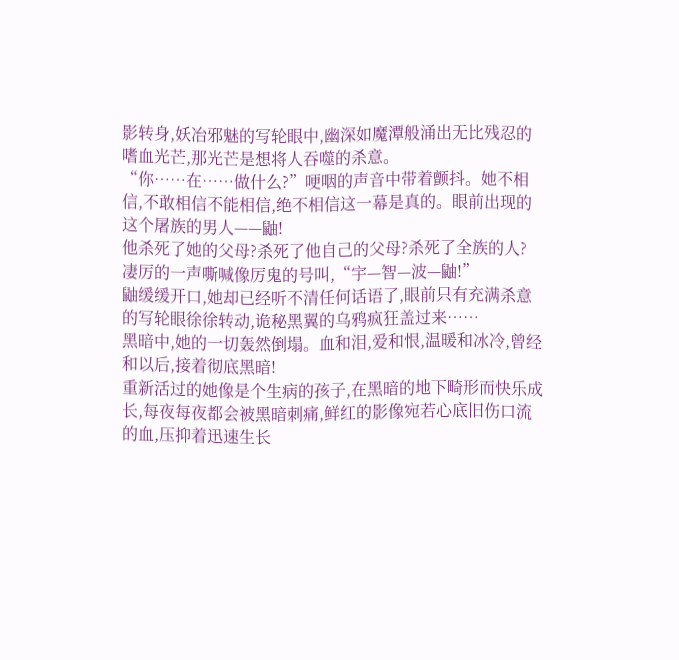影转身,妖冶邪魅的写轮眼中,幽深如魔潭般涌出无比残忍的嗜血光芒,那光芒是想将人吞噬的杀意。
“你……在……做什么?”哽咽的声音中带着颤抖。她不相信,不敢相信不能相信,绝不相信这一幕是真的。眼前出现的这个屠族的男人——鼬!
他杀死了她的父母?杀死了他自己的父母?杀死了全族的人?
凄厉的一声嘶喊像厉鬼的号叫,“宇—智—波—鼬!”
鼬缓缓开口,她却已经听不清任何话语了,眼前只有充满杀意的写轮眼徐徐转动,诡秘黑翼的乌鸦疯狂盖过来……
黑暗中,她的一切轰然倒塌。血和泪,爱和恨,温暖和冰冷,曾经和以后,接着彻底黑暗!
重新活过的她像是个生病的孩子,在黑暗的地下畸形而快乐成长,每夜每夜都会被黑暗刺痛,鲜红的影像宛若心底旧伤口流的血,压抑着迅速生长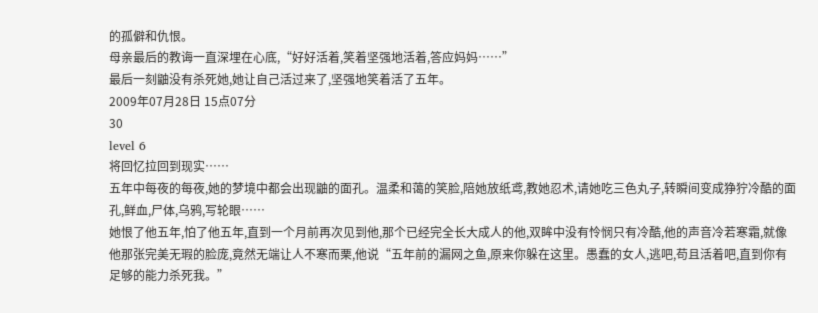的孤僻和仇恨。
母亲最后的教诲一直深埋在心底,“好好活着,笑着坚强地活着,答应妈妈……”
最后一刻鼬没有杀死她,她让自己活过来了,坚强地笑着活了五年。
2009年07月28日 15点07分
30
level 6
将回忆拉回到现实……
五年中每夜的每夜,她的梦境中都会出现鼬的面孔。温柔和蔼的笑脸,陪她放纸鸢,教她忍术,请她吃三色丸子,转瞬间变成狰狞冷酷的面孔,鲜血,尸体,乌鸦,写轮眼……
她恨了他五年,怕了他五年,直到一个月前再次见到他,那个已经完全长大成人的他,双眸中没有怜悯只有冷酷,他的声音冷若寒霜,就像他那张完美无瑕的脸庞,竟然无端让人不寒而栗,他说“五年前的漏网之鱼,原来你躲在这里。愚蠢的女人,逃吧,苟且活着吧,直到你有足够的能力杀死我。”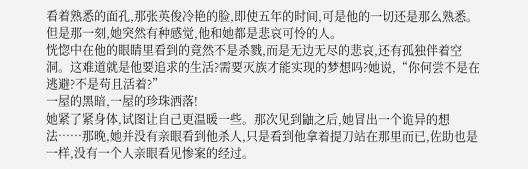看着熟悉的面孔,那张英俊冷艳的脸,即使五年的时间,可是他的一切还是那么熟悉。但是那一刻,她突然有种感觉,他和她都是悲哀可怜的人。
恍惚中在他的眼睛里看到的竟然不是杀戮,而是无边无尽的悲哀,还有孤独伴着空洞。这难道就是他要追求的生活?需要灭族才能实现的梦想吗?她说,“你何尝不是在逃避?不是苟且活着?”
一屋的黑暗,一屋的珍珠洒落!
她紧了紧身体,试图让自己更温暖一些。那次见到鼬之后,她冒出一个诡异的想法……那晚,她并没有亲眼看到他杀人,只是看到他拿着提刀站在那里而已,佐助也是一样,没有一个人亲眼看见惨案的经过。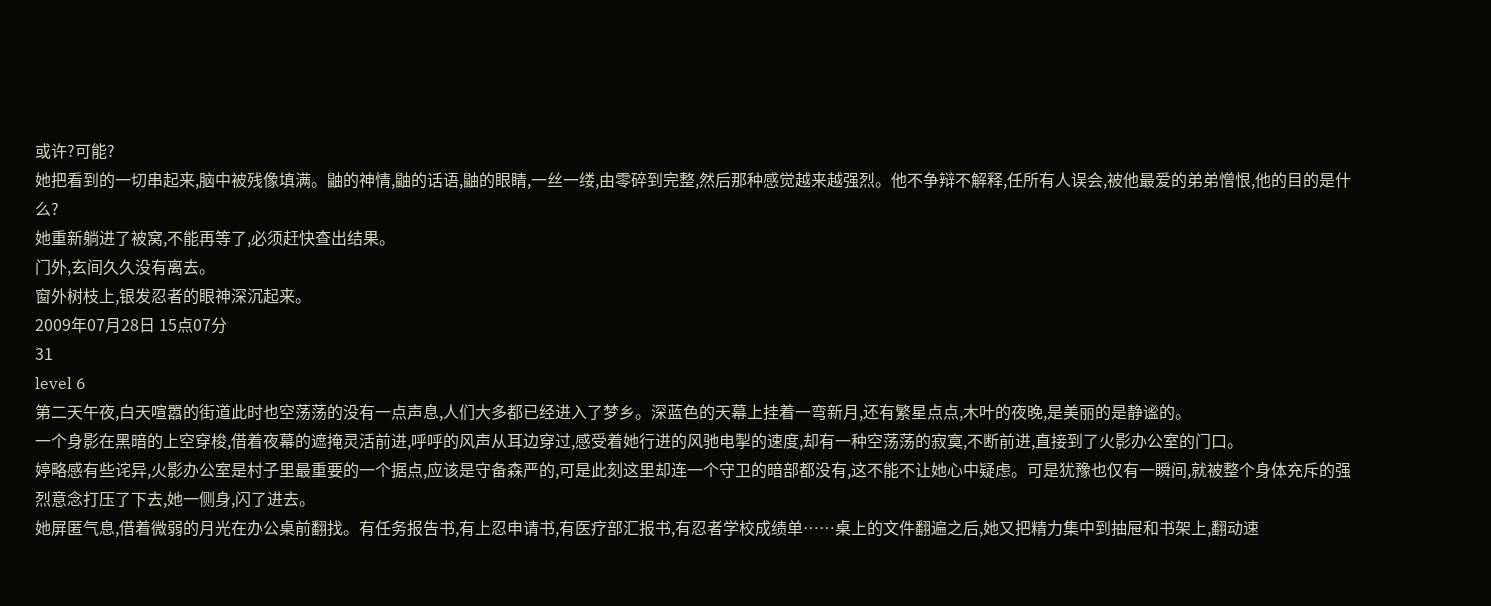或许?可能?
她把看到的一切串起来,脑中被残像填满。鼬的神情,鼬的话语,鼬的眼睛,一丝一缕,由零碎到完整,然后那种感觉越来越强烈。他不争辩不解释,任所有人误会,被他最爱的弟弟憎恨,他的目的是什么?
她重新躺进了被窝,不能再等了,必须赶快查出结果。
门外,玄间久久没有离去。
窗外树枝上,银发忍者的眼神深沉起来。
2009年07月28日 15点07分
31
level 6
第二天午夜,白天喧嚣的街道此时也空荡荡的没有一点声息,人们大多都已经进入了梦乡。深蓝色的天幕上挂着一弯新月,还有繁星点点,木叶的夜晚,是美丽的是静谧的。
一个身影在黑暗的上空穿梭,借着夜幕的遮掩灵活前进,呼呼的风声从耳边穿过,感受着她行进的风驰电掣的速度,却有一种空荡荡的寂寞,不断前进,直接到了火影办公室的门口。
婷略感有些诧异,火影办公室是村子里最重要的一个据点,应该是守备森严的,可是此刻这里却连一个守卫的暗部都没有,这不能不让她心中疑虑。可是犹豫也仅有一瞬间,就被整个身体充斥的强烈意念打压了下去,她一侧身,闪了进去。
她屏匿气息,借着微弱的月光在办公桌前翻找。有任务报告书,有上忍申请书,有医疗部汇报书,有忍者学校成绩单……桌上的文件翻遍之后,她又把精力集中到抽屉和书架上,翻动速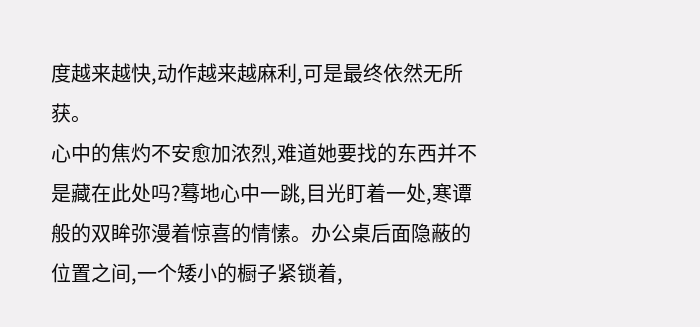度越来越快,动作越来越麻利,可是最终依然无所获。
心中的焦灼不安愈加浓烈,难道她要找的东西并不是藏在此处吗?蓦地心中一跳,目光盯着一处,寒谭般的双眸弥漫着惊喜的情愫。办公桌后面隐蔽的位置之间,一个矮小的橱子紧锁着,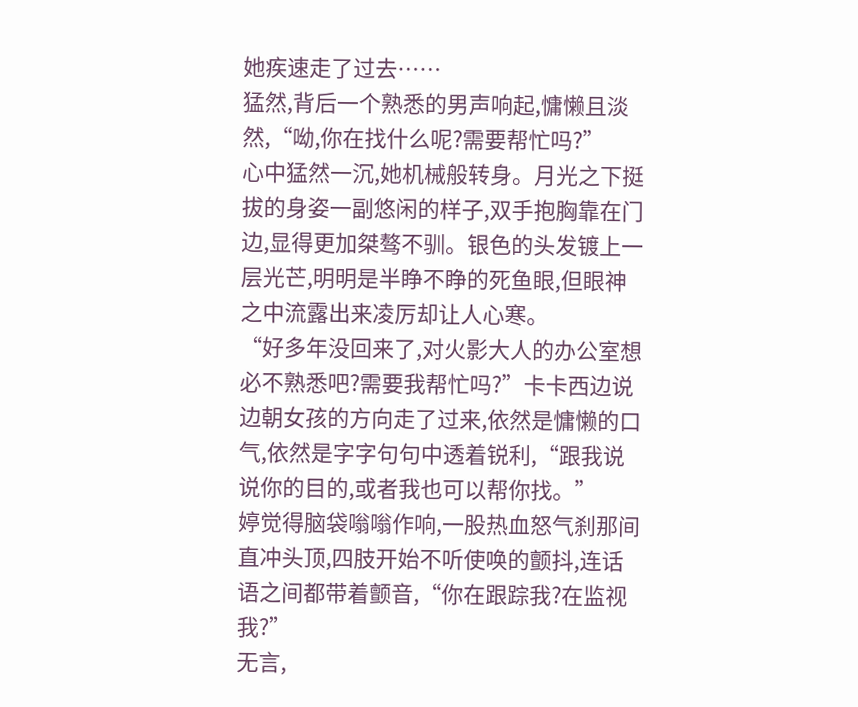她疾速走了过去……
猛然,背后一个熟悉的男声响起,慵懒且淡然,“呦,你在找什么呢?需要帮忙吗?”
心中猛然一沉,她机械般转身。月光之下挺拔的身姿一副悠闲的样子,双手抱胸靠在门边,显得更加桀骜不驯。银色的头发镀上一层光芒,明明是半睁不睁的死鱼眼,但眼神之中流露出来凌厉却让人心寒。
“好多年没回来了,对火影大人的办公室想必不熟悉吧?需要我帮忙吗?”卡卡西边说边朝女孩的方向走了过来,依然是慵懒的口气,依然是字字句句中透着锐利,“跟我说说你的目的,或者我也可以帮你找。”
婷觉得脑袋嗡嗡作响,一股热血怒气刹那间直冲头顶,四肢开始不听使唤的颤抖,连话语之间都带着颤音,“你在跟踪我?在监视我?”
无言,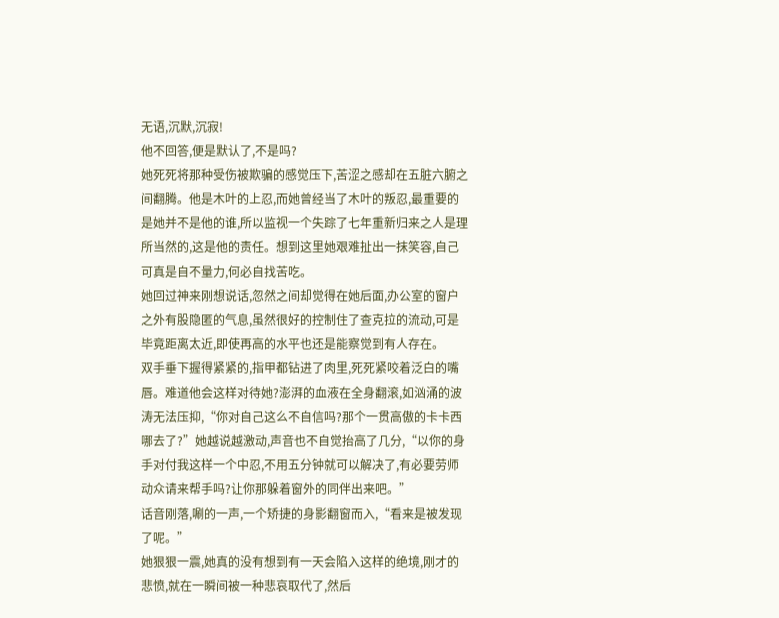无语,沉默,沉寂!
他不回答,便是默认了,不是吗?
她死死将那种受伤被欺骗的感觉压下,苦涩之感却在五脏六腑之间翻腾。他是木叶的上忍,而她曾经当了木叶的叛忍,最重要的是她并不是他的谁,所以监视一个失踪了七年重新归来之人是理所当然的,这是他的责任。想到这里她艰难扯出一抹笑容,自己可真是自不量力,何必自找苦吃。
她回过神来刚想说话,忽然之间却觉得在她后面,办公室的窗户之外有股隐匿的气息,虽然很好的控制住了查克拉的流动,可是毕竟距离太近,即使再高的水平也还是能察觉到有人存在。
双手垂下握得紧紧的,指甲都钻进了肉里,死死紧咬着泛白的嘴唇。难道他会这样对待她?澎湃的血液在全身翻滚,如汹涌的波涛无法压抑,“你对自己这么不自信吗?那个一贯高傲的卡卡西哪去了?”她越说越激动,声音也不自觉抬高了几分,“以你的身手对付我这样一个中忍,不用五分钟就可以解决了,有必要劳师动众请来帮手吗?让你那躲着窗外的同伴出来吧。”
话音刚落,唰的一声,一个矫捷的身影翻窗而入,“看来是被发现了呢。”
她狠狠一震,她真的没有想到有一天会陷入这样的绝境,刚才的悲愤,就在一瞬间被一种悲哀取代了,然后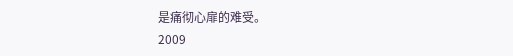是痛彻心扉的难受。
2009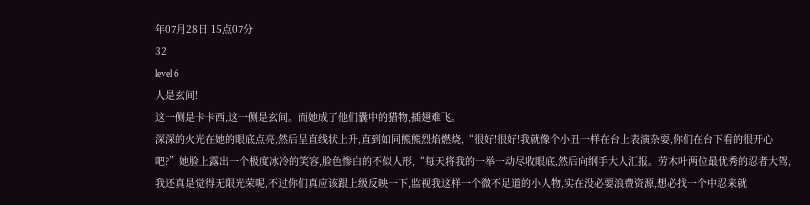年07月28日 15点07分
32
level 6
人是玄间!
这一侧是卡卡西,这一侧是玄间。而她成了他们囊中的猎物,插翅难飞。
深深的火光在她的眼底点亮,然后呈直线状上升,直到如同熊熊烈焰燃烧,“很好!很好!我就像个小丑一样在台上表演杂耍,你们在台下看的很开心吧?”她脸上露出一个极度冰冷的笑容,脸色惨白的不似人形,“每天将我的一举一动尽收眼底,然后向纲手大人汇报。劳木叶两位最优秀的忍者大驾,我还真是觉得无限光荣呢,不过你们真应该跟上级反映一下,监视我这样一个微不足道的小人物,实在没必要浪费资源,想必找一个中忍来就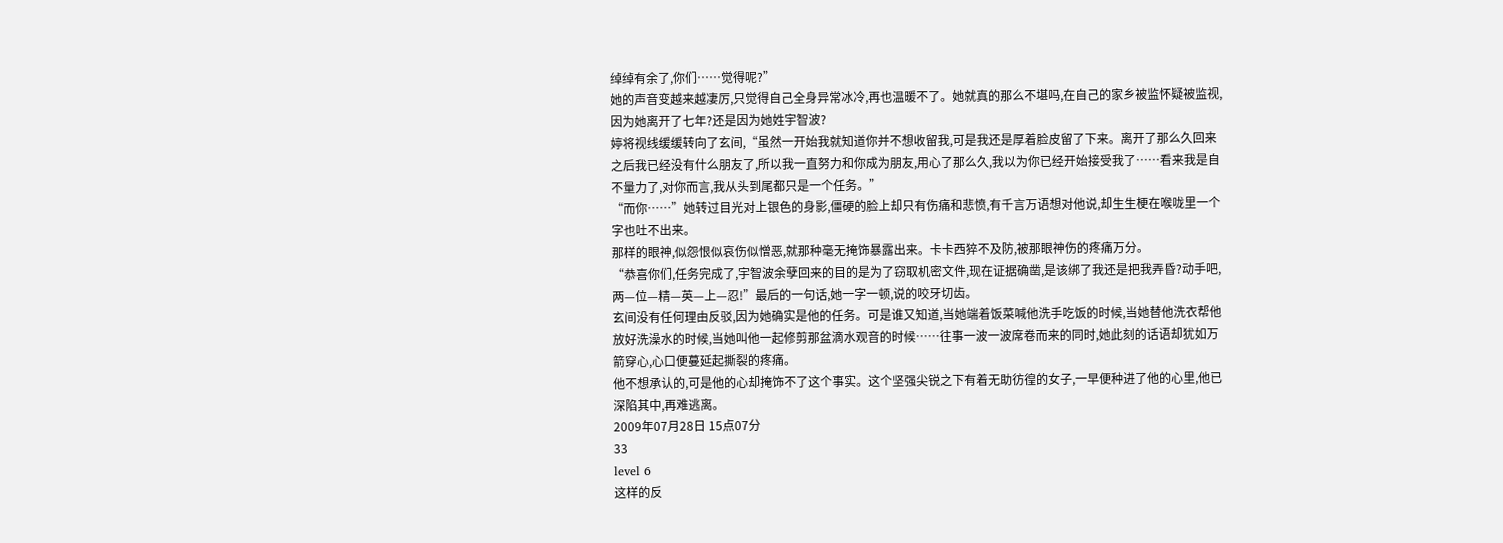绰绰有余了,你们……觉得呢?”
她的声音变越来越凄厉,只觉得自己全身异常冰冷,再也温暖不了。她就真的那么不堪吗,在自己的家乡被监怀疑被监视,因为她离开了七年?还是因为她姓宇智波?
婷将视线缓缓转向了玄间,“虽然一开始我就知道你并不想收留我,可是我还是厚着脸皮留了下来。离开了那么久回来之后我已经没有什么朋友了,所以我一直努力和你成为朋友,用心了那么久,我以为你已经开始接受我了……看来我是自不量力了,对你而言,我从头到尾都只是一个任务。”
“而你……”她转过目光对上银色的身影,僵硬的脸上却只有伤痛和悲愤,有千言万语想对他说,却生生梗在喉咙里一个字也吐不出来。
那样的眼神,似怨恨似哀伤似憎恶,就那种毫无掩饰暴露出来。卡卡西猝不及防,被那眼神伤的疼痛万分。
“恭喜你们,任务完成了,宇智波余孽回来的目的是为了窃取机密文件,现在证据确凿,是该绑了我还是把我弄昏?动手吧,两—位—精—英—上—忍!”最后的一句话,她一字一顿,说的咬牙切齿。
玄间没有任何理由反驳,因为她确实是他的任务。可是谁又知道,当她端着饭菜喊他洗手吃饭的时候,当她替他洗衣帮他放好洗澡水的时候,当她叫他一起修剪那盆滴水观音的时候……往事一波一波席卷而来的同时,她此刻的话语却犹如万箭穿心,心口便蔓延起撕裂的疼痛。
他不想承认的,可是他的心却掩饰不了这个事实。这个坚强尖锐之下有着无助彷徨的女子,一早便种进了他的心里,他已深陷其中,再难逃离。
2009年07月28日 15点07分
33
level 6
这样的反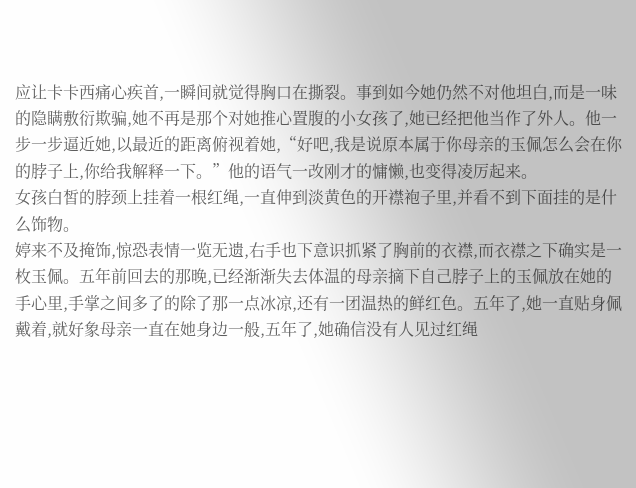应让卡卡西痛心疾首,一瞬间就觉得胸口在撕裂。事到如今她仍然不对他坦白,而是一味的隐瞒敷衍欺骗,她不再是那个对她推心置腹的小女孩了,她已经把他当作了外人。他一步一步逼近她,以最近的距离俯视着她,“好吧,我是说原本属于你母亲的玉佩怎么会在你的脖子上,你给我解释一下。”他的语气一改刚才的慵懒,也变得凌厉起来。
女孩白皙的脖颈上挂着一根红绳,一直伸到淡黄色的开襟袍子里,并看不到下面挂的是什么饰物。
婷来不及掩饰,惊恐表情一览无遗,右手也下意识抓紧了胸前的衣襟,而衣襟之下确实是一枚玉佩。五年前回去的那晚,已经渐渐失去体温的母亲摘下自己脖子上的玉佩放在她的手心里,手掌之间多了的除了那一点冰凉,还有一团温热的鲜红色。五年了,她一直贴身佩戴着,就好象母亲一直在她身边一般,五年了,她确信没有人见过红绳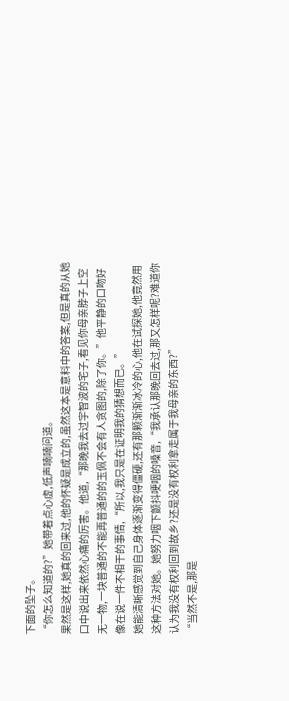下面的坠子。
“你怎么知道的?”她带着点心虚,低声喃喃问道。
果然是这样,她真的回来过,他的怀疑是成立的,虽然这本是意料中的答案,但是真的从她口中说出来依然心痛的厉害。他道,“那晚我去过宇智波的宅子,看见你母亲脖子上空无一物,一块普通的不能再普通的的玉佩不会有人贪图的,除了你。”他平静的口吻好像在说一件不相干的事情,“所以,我只是在证明我的猜想而已。”
她能清晰感觉到自己身体逐渐变得僵硬,还有那颗渐渐冰冷的心,他在试探她,他竟然用这种方法对她。她努力咽下颤抖哽咽的嗓音,“我承认那晚回去过,那又怎样呢?难道你认为我没有权利回到故乡?还是没有权利拿走属于我母亲的东西?”
“当然不是,那是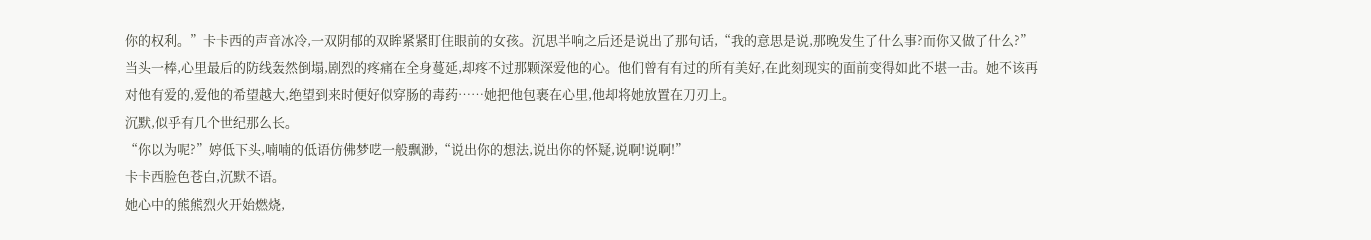你的权利。”卡卡西的声音冰冷,一双阴郁的双眸紧紧盯住眼前的女孩。沉思半响之后还是说出了那句话,“我的意思是说,那晚发生了什么事?而你又做了什么?”
当头一棒,心里最后的防线轰然倒塌,剧烈的疼痛在全身蔓延,却疼不过那颗深爱他的心。他们曾有有过的所有美好,在此刻现实的面前变得如此不堪一击。她不该再对他有爱的,爱他的希望越大,绝望到来时便好似穿肠的毒药……她把他包裹在心里,他却将她放置在刀刃上。
沉默,似乎有几个世纪那么长。
“你以为呢?”婷低下头,喃喃的低语仿佛梦呓一般飘渺,“说出你的想法,说出你的怀疑,说啊!说啊!”
卡卡西脸色苍白,沉默不语。
她心中的熊熊烈火开始燃烧,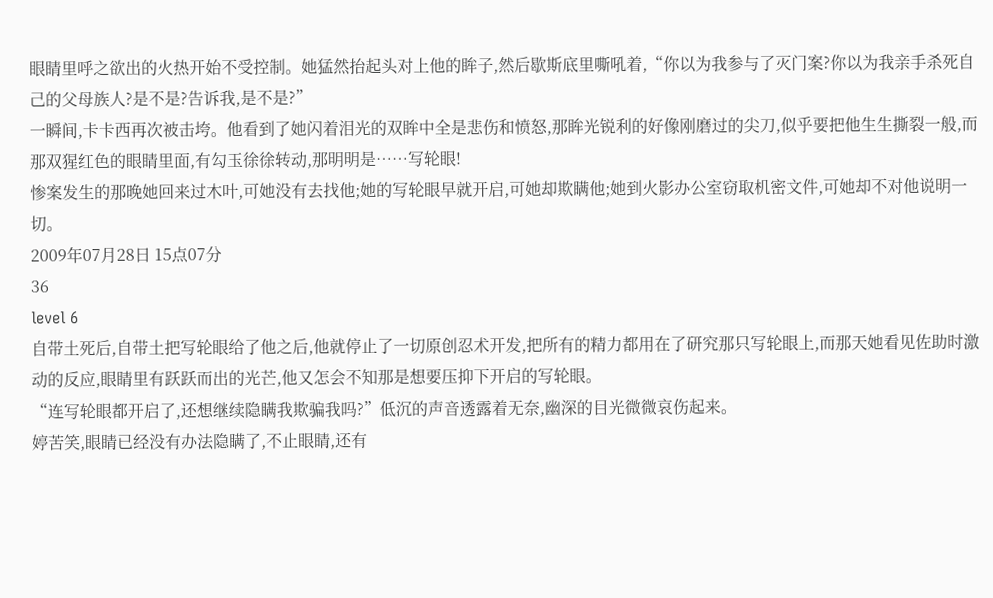眼睛里呼之欲出的火热开始不受控制。她猛然抬起头对上他的眸子,然后歇斯底里嘶吼着,“你以为我参与了灭门案?你以为我亲手杀死自己的父母族人?是不是?告诉我,是不是?”
一瞬间,卡卡西再次被击垮。他看到了她闪着泪光的双眸中全是悲伤和愤怒,那眸光锐利的好像刚磨过的尖刀,似乎要把他生生撕裂一般,而那双猩红色的眼睛里面,有勾玉徐徐转动,那明明是……写轮眼!
惨案发生的那晚她回来过木叶,可她没有去找他;她的写轮眼早就开启,可她却欺瞒他;她到火影办公室窃取机密文件,可她却不对他说明一切。
2009年07月28日 15点07分
36
level 6
自带土死后,自带土把写轮眼给了他之后,他就停止了一切原创忍术开发,把所有的精力都用在了研究那只写轮眼上,而那天她看见佐助时激动的反应,眼睛里有跃跃而出的光芒,他又怎会不知那是想要压抑下开启的写轮眼。
“连写轮眼都开启了,还想继续隐瞒我欺骗我吗?”低沉的声音透露着无奈,幽深的目光微微哀伤起来。
婷苦笑,眼睛已经没有办法隐瞒了,不止眼睛,还有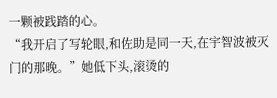一颗被践踏的心。
“我开启了写轮眼,和佐助是同一天,在宇智波被灭门的那晚。”她低下头,滚烫的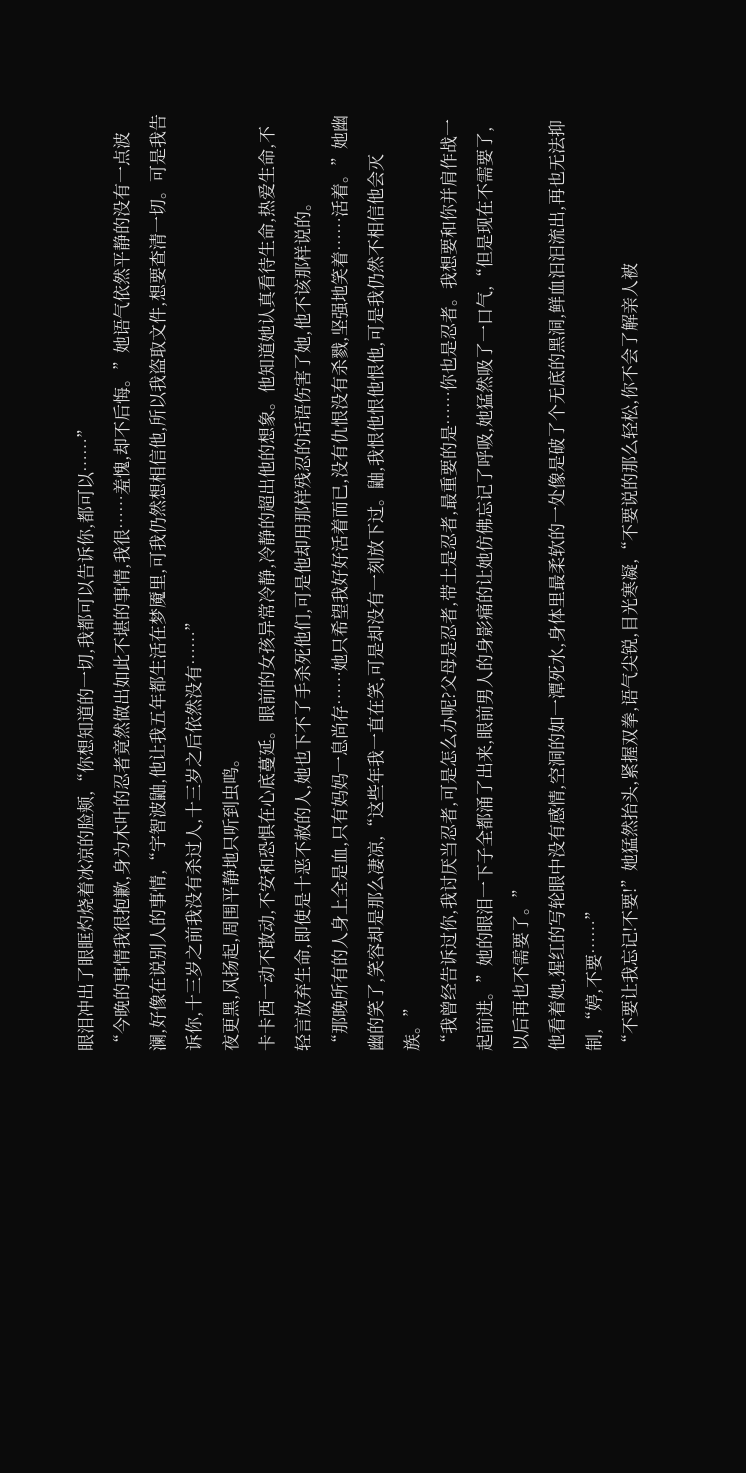眼泪冲出了眼眶灼烧着冰凉的脸颊,“你想知道的一切,我都可以告诉你,都可以……”
“今晚的事情我很抱歉,身为木叶的忍者竟然做出如此不堪的事情,我很……羞愧,却不后悔。”她语气依然平静的没有一点波澜,好像在说别人的事情,“宇智波鼬,他让我五年都生活在梦魇里,可我仍然想相信他,所以我盗取文件,想要查清一切。可是我告诉你,十三岁之前我没有杀过人,十三岁之后依然没有……”
夜更黑,风扬起,周围平静地只听到虫鸣。
卡卡西一动不敢动,不安和恐惧在心底蔓延。眼前的女孩异常冷静,冷静的超出他的想象。他知道她认真看待生命,热爱生命,不轻言放弃生命,即使是十恶不赦的人,她也下不了手杀死他们,可是他却用那样残忍的话语伤害了她,他不该那样说的。
“那晚所有的人身上全是血,只有妈妈一息尚存……她只希望我好好活着而已,没有仇恨没有杀戮,坚强地笑着……活着。”她幽幽的笑了,笑容却是那么凄凉,“这些年我一直在笑,可是却没有一刻放下过。鼬,我恨他恨他恨他,可是我仍然不相信他会灭族。”
“我曾经告诉过你,我讨厌当忍者,可是怎么办呢?父母是忍者,带土是忍者,最重要的是……你也是忍者。我想要和你并肩作战一起前进。”她的眼泪一下子全都涌了出来,眼前男人的身影痛的让她仿佛忘记了呼吸,她猛然吸了一口气,“但是现在不需要了,以后再也不需要了。”
他看着她,猩红的写轮眼中没有感情,空洞的如一潭死水,身体里最柔软的一处像是破了个无底的黑洞,鲜血汩汩流出,再也无法抑制,“婷,不要……”
“不要让我忘记!不要!”她猛然抬头,紧握双拳,语气尖锐,目光寒凝,“不要说的那么轻松,你不会了解亲人被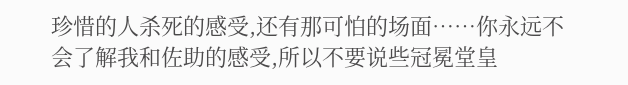珍惜的人杀死的感受,还有那可怕的场面……你永远不会了解我和佐助的感受,所以不要说些冠冕堂皇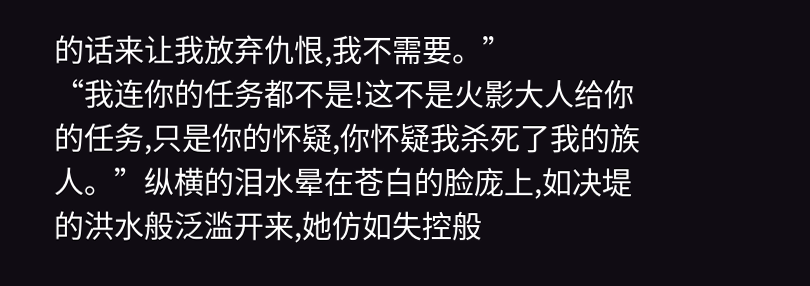的话来让我放弃仇恨,我不需要。”
“我连你的任务都不是!这不是火影大人给你的任务,只是你的怀疑,你怀疑我杀死了我的族人。”纵横的泪水晕在苍白的脸庞上,如决堤的洪水般泛滥开来,她仿如失控般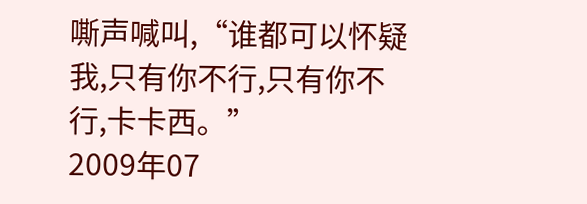嘶声喊叫,“谁都可以怀疑我,只有你不行,只有你不行,卡卡西。”
2009年07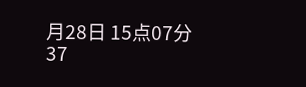月28日 15点07分
37